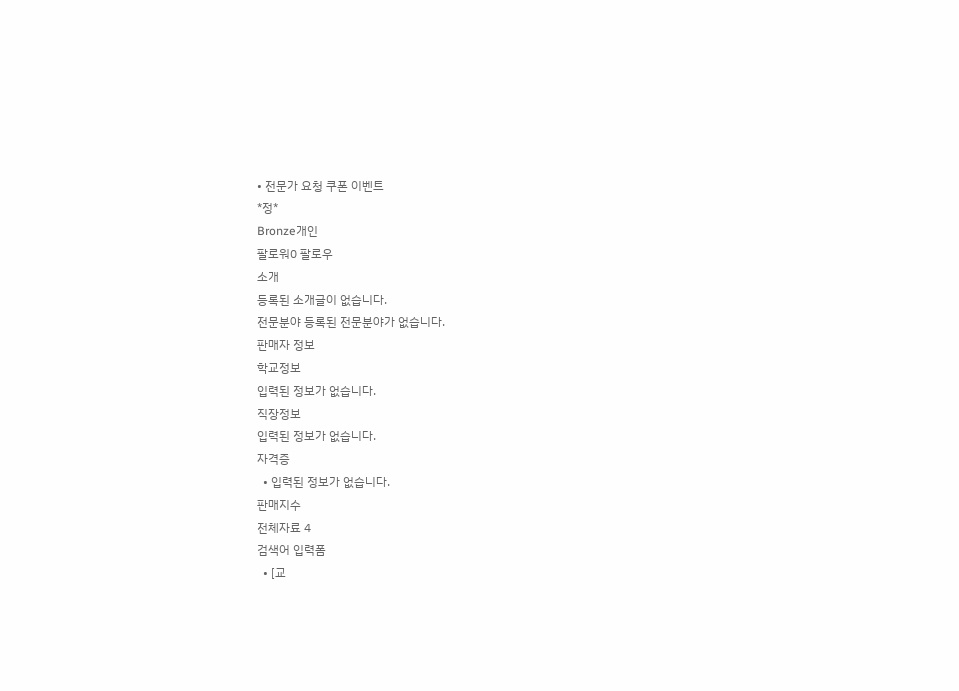• 전문가 요청 쿠폰 이벤트
*정*
Bronze개인
팔로워0 팔로우
소개
등록된 소개글이 없습니다.
전문분야 등록된 전문분야가 없습니다.
판매자 정보
학교정보
입력된 정보가 없습니다.
직장정보
입력된 정보가 없습니다.
자격증
  • 입력된 정보가 없습니다.
판매지수
전체자료 4
검색어 입력폼
  • [교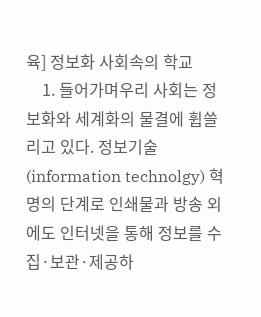육] 정보화 사회속의 학교
    1. 들어가며우리 사회는 정보화와 세계화의 물결에 휩쓸리고 있다. 정보기술(information technolgy) 혁명의 단계로 인쇄물과 방송 외에도 인터넷을 통해 정보를 수집·보관·제공하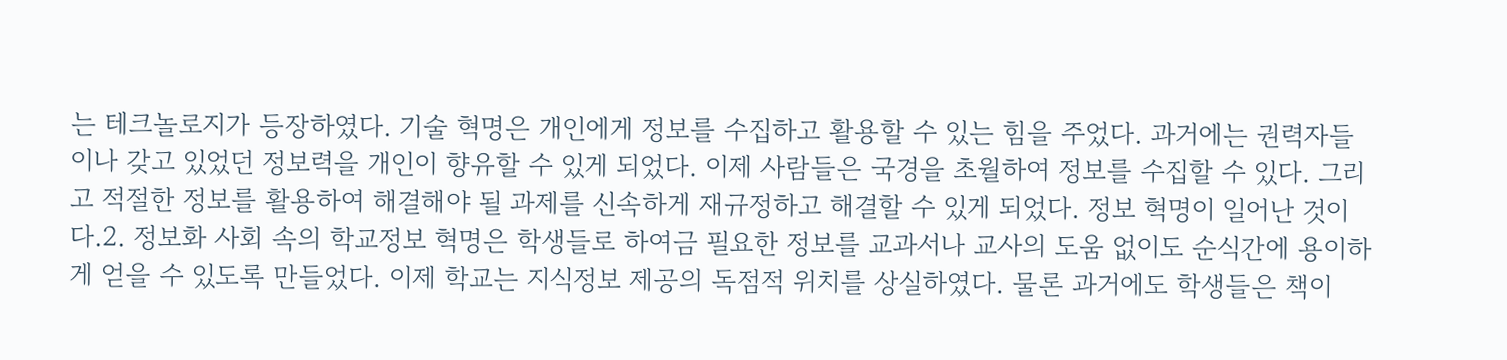는 테크놀로지가 등장하였다. 기술 혁명은 개인에게 정보를 수집하고 활용할 수 있는 힘을 주었다. 과거에는 권력자들이나 갖고 있었던 정보력을 개인이 향유할 수 있게 되었다. 이제 사람들은 국경을 초월하여 정보를 수집할 수 있다. 그리고 적절한 정보를 활용하여 해결해야 될 과제를 신속하게 재규정하고 해결할 수 있게 되었다. 정보 혁명이 일어난 것이다.2. 정보화 사회 속의 학교정보 혁명은 학생들로 하여금 필요한 정보를 교과서나 교사의 도움 없이도 순식간에 용이하게 얻을 수 있도록 만들었다. 이제 학교는 지식정보 제공의 독점적 위치를 상실하였다. 물론 과거에도 학생들은 책이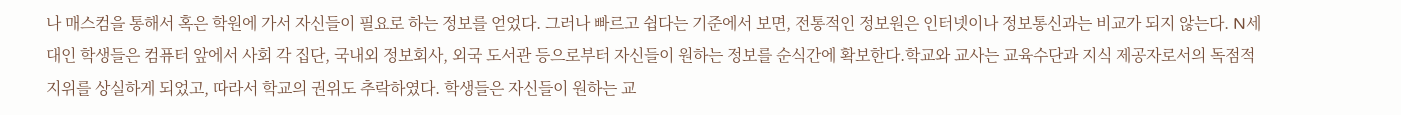나 매스컴을 통해서 혹은 학원에 가서 자신들이 필요로 하는 정보를 얻었다. 그러나 빠르고 쉽다는 기준에서 보면, 전통적인 정보원은 인터넷이나 정보통신과는 비교가 되지 않는다. N세대인 학생들은 컴퓨터 앞에서 사회 각 집단, 국내외 정보회사, 외국 도서관 등으로부터 자신들이 원하는 정보를 순식간에 확보한다.학교와 교사는 교육수단과 지식 제공자로서의 독점적 지위를 상실하게 되었고, 따라서 학교의 권위도 추락하였다. 학생들은 자신들이 원하는 교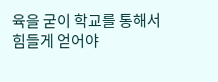육을 굳이 학교를 통해서 힘들게 얻어야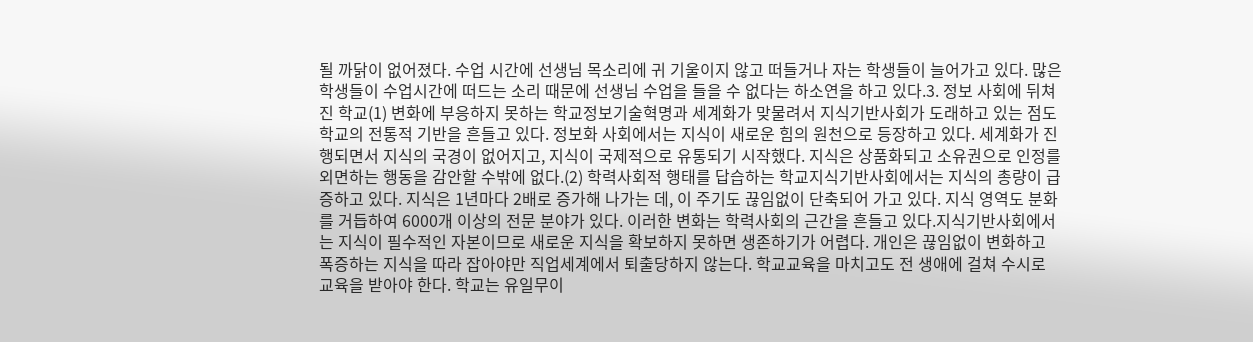될 까닭이 없어졌다. 수업 시간에 선생님 목소리에 귀 기울이지 않고 떠들거나 자는 학생들이 늘어가고 있다. 많은 학생들이 수업시간에 떠드는 소리 때문에 선생님 수업을 들을 수 없다는 하소연을 하고 있다.3. 정보 사회에 뒤쳐진 학교(1) 변화에 부응하지 못하는 학교정보기술혁명과 세계화가 맞물려서 지식기반사회가 도래하고 있는 점도 학교의 전통적 기반을 흔들고 있다. 정보화 사회에서는 지식이 새로운 힘의 원천으로 등장하고 있다. 세계화가 진행되면서 지식의 국경이 없어지고, 지식이 국제적으로 유통되기 시작했다. 지식은 상품화되고 소유권으로 인정를 외면하는 행동을 감안할 수밖에 없다.(2) 학력사회적 행태를 답습하는 학교지식기반사회에서는 지식의 총량이 급증하고 있다. 지식은 1년마다 2배로 증가해 나가는 데, 이 주기도 끊임없이 단축되어 가고 있다. 지식 영역도 분화를 거듭하여 6000개 이상의 전문 분야가 있다. 이러한 변화는 학력사회의 근간을 흔들고 있다.지식기반사회에서는 지식이 필수적인 자본이므로 새로운 지식을 확보하지 못하면 생존하기가 어렵다. 개인은 끊임없이 변화하고 폭증하는 지식을 따라 잡아야만 직업세계에서 퇴출당하지 않는다. 학교교육을 마치고도 전 생애에 걸쳐 수시로 교육을 받아야 한다. 학교는 유일무이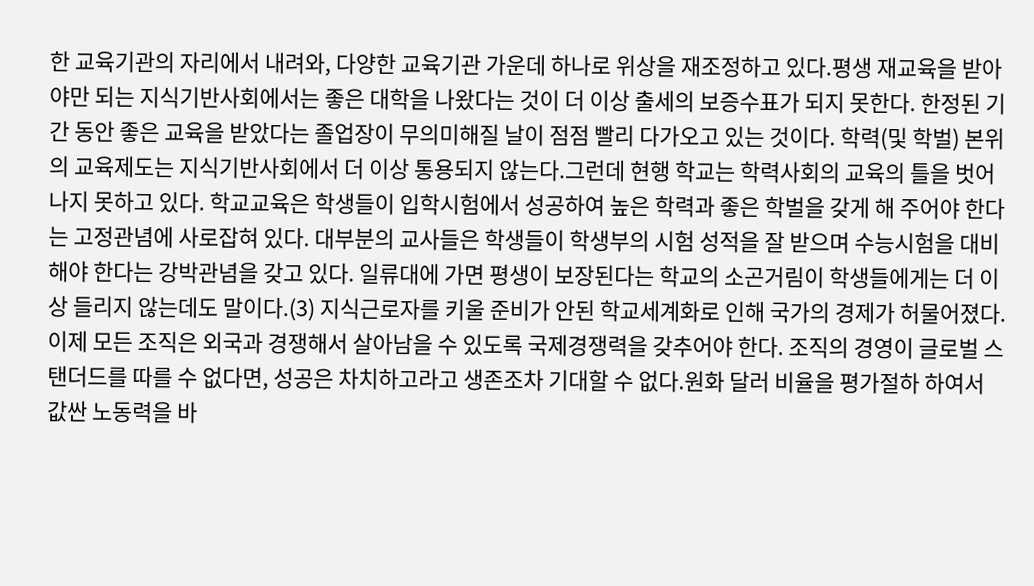한 교육기관의 자리에서 내려와, 다양한 교육기관 가운데 하나로 위상을 재조정하고 있다.평생 재교육을 받아야만 되는 지식기반사회에서는 좋은 대학을 나왔다는 것이 더 이상 출세의 보증수표가 되지 못한다. 한정된 기간 동안 좋은 교육을 받았다는 졸업장이 무의미해질 날이 점점 빨리 다가오고 있는 것이다. 학력(및 학벌) 본위의 교육제도는 지식기반사회에서 더 이상 통용되지 않는다.그런데 현행 학교는 학력사회의 교육의 틀을 벗어나지 못하고 있다. 학교교육은 학생들이 입학시험에서 성공하여 높은 학력과 좋은 학벌을 갖게 해 주어야 한다는 고정관념에 사로잡혀 있다. 대부분의 교사들은 학생들이 학생부의 시험 성적을 잘 받으며 수능시험을 대비해야 한다는 강박관념을 갖고 있다. 일류대에 가면 평생이 보장된다는 학교의 소곤거림이 학생들에게는 더 이상 들리지 않는데도 말이다.(3) 지식근로자를 키울 준비가 안된 학교세계화로 인해 국가의 경제가 허물어졌다. 이제 모든 조직은 외국과 경쟁해서 살아남을 수 있도록 국제경쟁력을 갖추어야 한다. 조직의 경영이 글로벌 스탠더드를 따를 수 없다면, 성공은 차치하고라고 생존조차 기대할 수 없다.원화 달러 비율을 평가절하 하여서 값싼 노동력을 바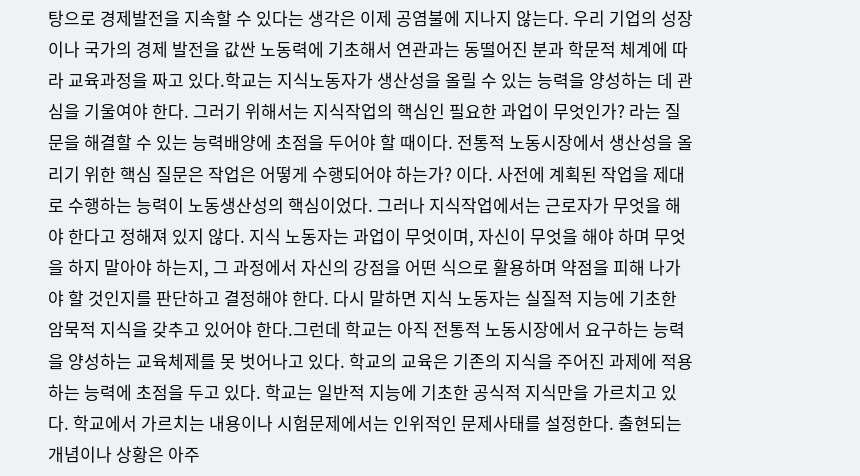탕으로 경제발전을 지속할 수 있다는 생각은 이제 공염불에 지나지 않는다. 우리 기업의 성장이나 국가의 경제 발전을 값싼 노동력에 기초해서 연관과는 동떨어진 분과 학문적 체계에 따라 교육과정을 짜고 있다.학교는 지식노동자가 생산성을 올릴 수 있는 능력을 양성하는 데 관심을 기울여야 한다. 그러기 위해서는 지식작업의 핵심인 필요한 과업이 무엇인가? 라는 질문을 해결할 수 있는 능력배양에 초점을 두어야 할 때이다. 전통적 노동시장에서 생산성을 올리기 위한 핵심 질문은 작업은 어떻게 수행되어야 하는가? 이다. 사전에 계획된 작업을 제대로 수행하는 능력이 노동생산성의 핵심이었다. 그러나 지식작업에서는 근로자가 무엇을 해야 한다고 정해져 있지 않다. 지식 노동자는 과업이 무엇이며, 자신이 무엇을 해야 하며 무엇을 하지 말아야 하는지, 그 과정에서 자신의 강점을 어떤 식으로 활용하며 약점을 피해 나가야 할 것인지를 판단하고 결정해야 한다. 다시 말하면 지식 노동자는 실질적 지능에 기초한 암묵적 지식을 갖추고 있어야 한다.그런데 학교는 아직 전통적 노동시장에서 요구하는 능력을 양성하는 교육체제를 못 벗어나고 있다. 학교의 교육은 기존의 지식을 주어진 과제에 적용하는 능력에 초점을 두고 있다. 학교는 일반적 지능에 기초한 공식적 지식만을 가르치고 있다. 학교에서 가르치는 내용이나 시험문제에서는 인위적인 문제사태를 설정한다. 출현되는 개념이나 상황은 아주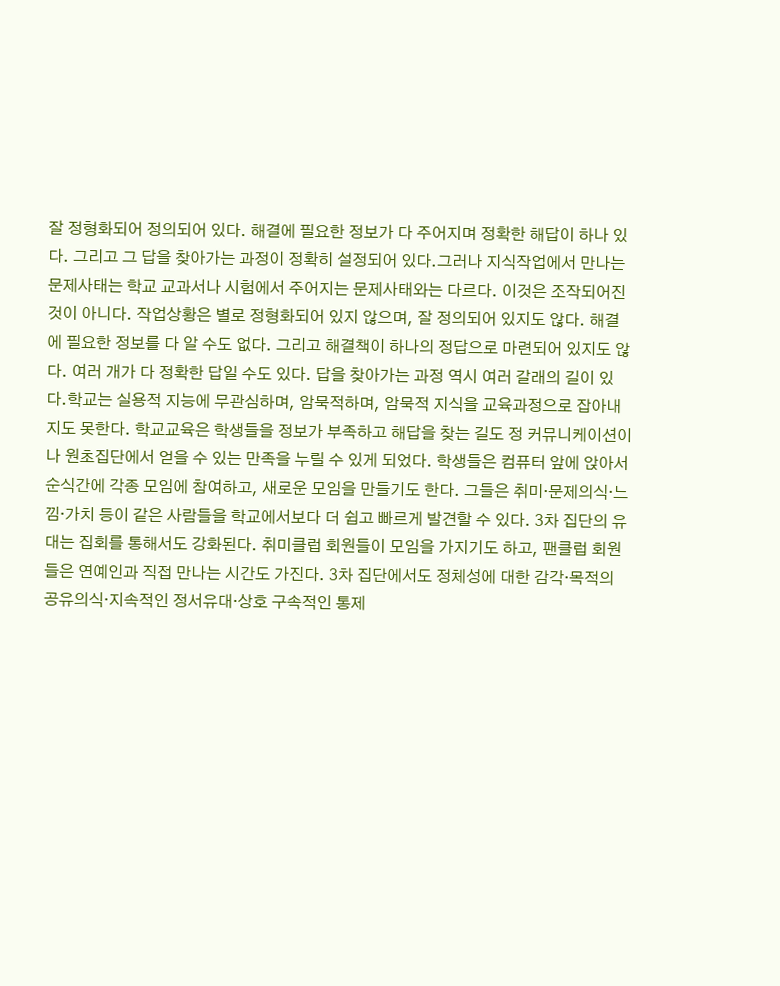잘 정형화되어 정의되어 있다. 해결에 필요한 정보가 다 주어지며 정확한 해답이 하나 있다. 그리고 그 답을 찾아가는 과정이 정확히 설정되어 있다.그러나 지식작업에서 만나는 문제사태는 학교 교과서나 시험에서 주어지는 문제사태와는 다르다. 이것은 조작되어진 것이 아니다. 작업상황은 별로 정형화되어 있지 않으며, 잘 정의되어 있지도 않다. 해결에 필요한 정보를 다 알 수도 없다. 그리고 해결책이 하나의 정답으로 마련되어 있지도 않다. 여러 개가 다 정확한 답일 수도 있다. 답을 찾아가는 과정 역시 여러 갈래의 길이 있다.학교는 실용적 지능에 무관심하며, 암묵적하며, 암묵적 지식을 교육과정으로 잡아내지도 못한다. 학교교육은 학생들을 정보가 부족하고 해답을 찾는 길도 정 커뮤니케이션이나 원초집단에서 얻을 수 있는 만족을 누릴 수 있게 되었다. 학생들은 컴퓨터 앞에 앉아서 순식간에 각종 모임에 참여하고, 새로운 모임을 만들기도 한다. 그들은 취미·문제의식·느낌·가치 등이 같은 사람들을 학교에서보다 더 쉽고 빠르게 발견할 수 있다. 3차 집단의 유대는 집회를 통해서도 강화된다. 취미클럽 회원들이 모임을 가지기도 하고, 팬클럽 회원들은 연예인과 직접 만나는 시간도 가진다. 3차 집단에서도 정체성에 대한 감각·목적의 공유의식·지속적인 정서유대·상호 구속적인 통제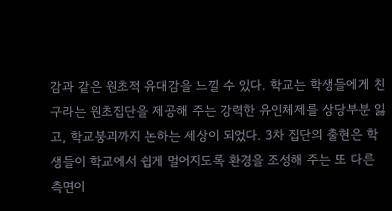감과 같은 원초적 유대감을 느낄 수 있다. 학교는 학생들에게 친구라는 원초집단을 제공해 주는 강력한 유인체제를 상당부분 잃고, 학교붕괴까지 논하는 세상이 되었다. 3차 집단의 출현은 학생들이 학교에서 쉽게 멀어지도록 환경을 조성해 주는 또 다른 측면이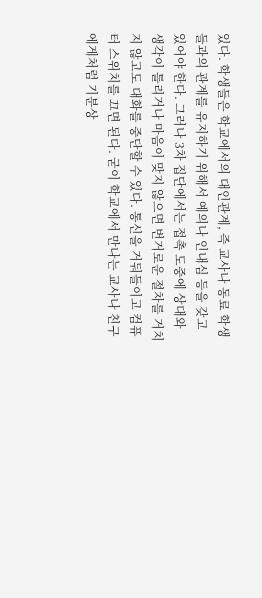있다. 학생들은 학교에서의 대인관계, 즉 교사나 동료 학생들과의 관계를 유지하기 위해서 예의나 인내심 등을 갖고 있어야 한다. 그러나 3차 집단에서는 접촉 도중에 상대와 생각이 틀리거나 마음이 맞지 않으면 번거로운 절차를 거치지 않고도 대화를 중단할 수 있다. 통신을 거둬들이고 컴퓨터 스위치를 끄면 된다. 굳이 학교에서 만나는 교사나 친구에게처럼 기분상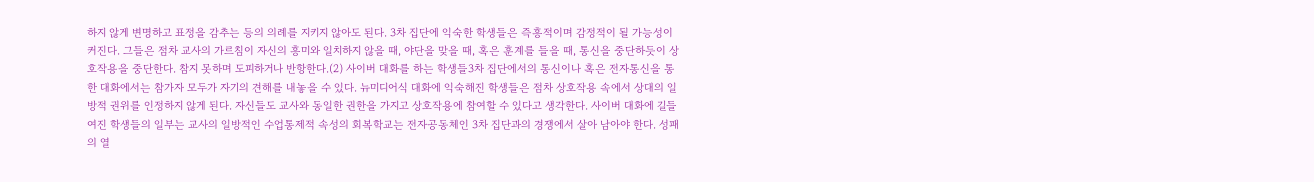하지 않게 변명하고 표정을 감추는 등의 의례를 지키지 않아도 된다. 3차 집단에 익숙한 학생들은 즉흥적이며 감정적이 될 가능성이 커진다. 그들은 점차 교사의 가르침이 자신의 흥미와 일치하지 않을 때, 야단을 맞을 때, 혹은 훈계를 들을 때, 통신을 중단하듯이 상호작용을 중단한다. 참지 못하며 도피하거나 반항한다.(2) 사이버 대화를 하는 학생들3차 집단에서의 통신이나 혹은 전자통신을 통한 대화에서는 참가자 모두가 자기의 견해를 내놓을 수 있다. 뉴미디어식 대화에 익숙해진 학생들은 점차 상호작용 속에서 상대의 일방적 권위를 인정하지 않게 된다. 자신들도 교사와 동일한 권한을 가지고 상호작용에 참여할 수 있다고 생각한다. 사이버 대화에 길들여진 학생들의 일부는 교사의 일방적인 수업통제적 속성의 회복학교는 전자공동체인 3차 집단과의 경쟁에서 살아 남아야 한다. 성패의 열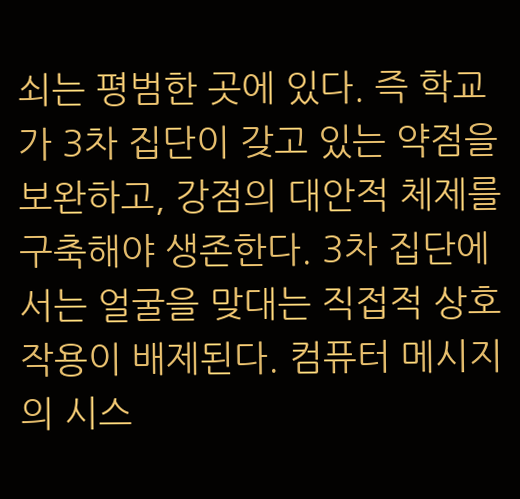쇠는 평범한 곳에 있다. 즉 학교가 3차 집단이 갖고 있는 약점을 보완하고, 강점의 대안적 체제를 구축해야 생존한다. 3차 집단에서는 얼굴을 맞대는 직접적 상호작용이 배제된다. 컴퓨터 메시지의 시스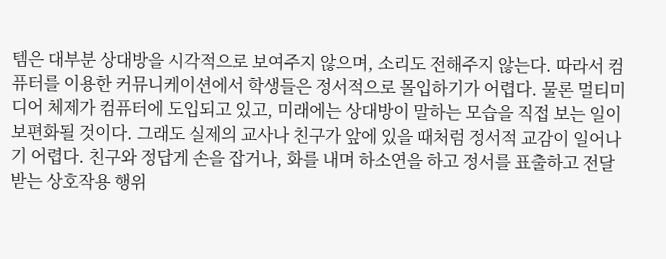템은 대부분 상대방을 시각적으로 보여주지 않으며, 소리도 전해주지 않는다. 따라서 컴퓨터를 이용한 커뮤니케이션에서 학생들은 정서적으로 몰입하기가 어렵다. 물론 멀티미디어 체제가 컴퓨터에 도입되고 있고, 미래에는 상대방이 말하는 모습을 직접 보는 일이 보편화될 것이다. 그래도 실제의 교사나 친구가 앞에 있을 때처럼 정서적 교감이 일어나기 어렵다. 친구와 정답게 손을 잡거나, 화를 내며 하소연을 하고 정서를 표출하고 전달받는 상호작용 행위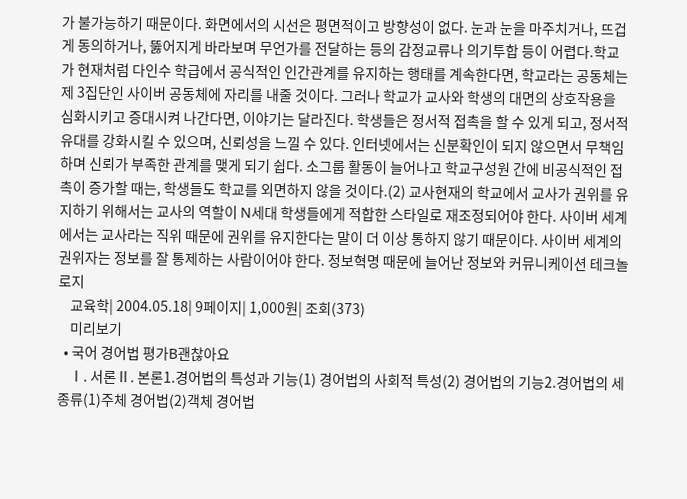가 불가능하기 때문이다. 화면에서의 시선은 평면적이고 방향성이 없다. 눈과 눈을 마주치거나, 뜨겁게 동의하거나, 뚫어지게 바라보며 무언가를 전달하는 등의 감정교류나 의기투합 등이 어렵다.학교가 현재처럼 다인수 학급에서 공식적인 인간관계를 유지하는 행태를 계속한다면, 학교라는 공동체는 제 3집단인 사이버 공동체에 자리를 내줄 것이다. 그러나 학교가 교사와 학생의 대면의 상호작용을 심화시키고 증대시켜 나간다면, 이야기는 달라진다. 학생들은 정서적 접촉을 할 수 있게 되고, 정서적 유대를 강화시킬 수 있으며, 신뢰성을 느낄 수 있다. 인터넷에서는 신분확인이 되지 않으면서 무책임하며 신뢰가 부족한 관계를 맺게 되기 쉽다. 소그룹 활동이 늘어나고 학교구성원 간에 비공식적인 접촉이 증가할 때는, 학생들도 학교를 외면하지 않을 것이다.(2) 교사현재의 학교에서 교사가 권위를 유지하기 위해서는 교사의 역할이 N세대 학생들에게 적합한 스타일로 재조정되어야 한다. 사이버 세계에서는 교사라는 직위 때문에 권위를 유지한다는 말이 더 이상 통하지 않기 때문이다. 사이버 세계의 권위자는 정보를 잘 통제하는 사람이어야 한다. 정보혁명 때문에 늘어난 정보와 커뮤니케이션 테크놀로지
    교육학| 2004.05.18| 9페이지| 1,000원| 조회(373)
    미리보기
  • 국어 경어법 평가B괜찮아요
    Ⅰ. 서론Ⅱ. 본론1.경어법의 특성과 기능(1) 경어법의 사회적 특성(2) 경어법의 기능2.경어법의 세 종류(1)주체 경어법(2)객체 경어법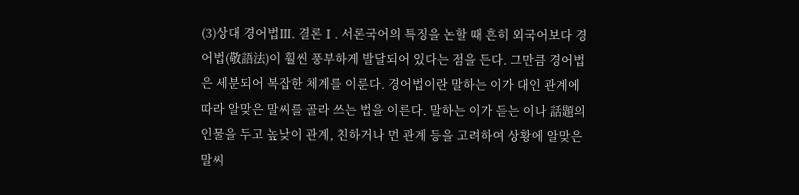(3)상대 경어법Ⅲ. 결론Ⅰ. 서론국어의 특징을 논할 때 흔히 외국어보다 경어법(敬語法)이 훨씬 풍부하게 발달되어 있다는 점을 든다. 그만큼 경어법은 세분되어 복잡한 체계를 이룬다. 경어법이란 말하는 이가 대인 관계에 따라 알맞은 말씨를 골라 쓰는 법을 이른다. 말하는 이가 듣는 이나 話題의 인물을 두고 높낮이 관계, 친하거나 먼 관계 등을 고려하여 상황에 알맞은 말씨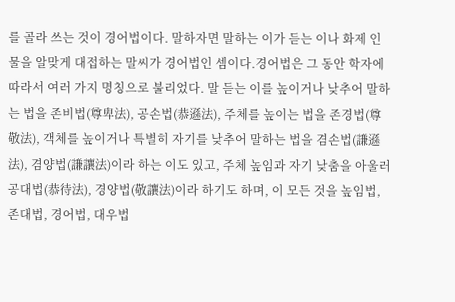를 골라 쓰는 것이 경어법이다. 말하자면 말하는 이가 듣는 이나 화제 인물을 알맞게 대접하는 말씨가 경어법인 셈이다.경어법은 그 동안 학자에 따라서 여러 가지 명칭으로 불리었다. 말 듣는 이를 높이거나 낮추어 말하는 법을 존비법(尊卑法), 공손법(恭遜法), 주체를 높이는 법을 존경법(尊敬法), 객체를 높이거나 특별히 자기를 낮추어 말하는 법을 겸손법(謙遜法), 겸양법(謙讓法)이라 하는 이도 있고, 주체 높임과 자기 낮춤을 아울러 공대법(恭待法), 경양법(敬讓法)이라 하기도 하며, 이 모든 것을 높임법, 존대법, 경어법, 대우법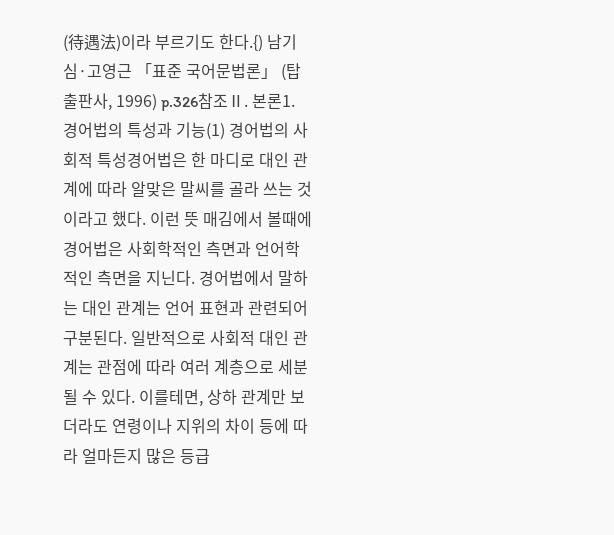(待遇法)이라 부르기도 한다.{) 남기심·고영근 「표준 국어문법론」 (탑 출판사, 1996) p.326참조Ⅱ. 본론1. 경어법의 특성과 기능(1) 경어법의 사회적 특성경어법은 한 마디로 대인 관계에 따라 알맞은 말씨를 골라 쓰는 것이라고 했다. 이런 뜻 매김에서 볼때에 경어법은 사회학적인 측면과 언어학적인 측면을 지닌다. 경어법에서 말하는 대인 관계는 언어 표현과 관련되어 구분된다. 일반적으로 사회적 대인 관계는 관점에 따라 여러 계층으로 세분될 수 있다. 이를테면, 상하 관계만 보더라도 연령이나 지위의 차이 등에 따라 얼마든지 많은 등급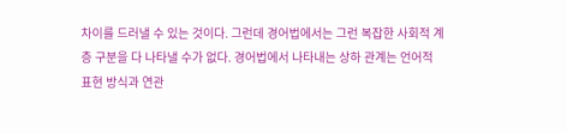차이를 드러낼 수 있는 것이다. 그런데 경어법에서는 그런 복잡한 사회적 계층 구분을 다 나타낼 수가 없다. 경어법에서 나타내는 상하 관계는 언어적 표현 방식과 연관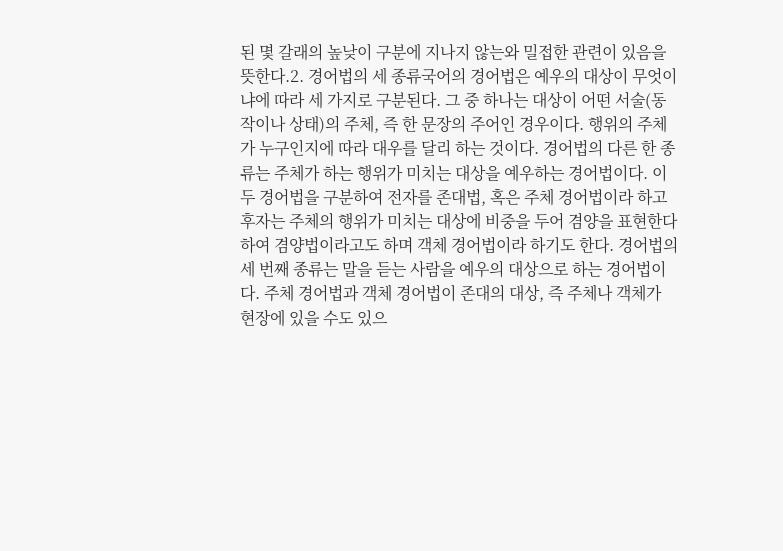된 몇 갈래의 높낮이 구분에 지나지 않는와 밀접한 관련이 있음을 뜻한다.2. 경어법의 세 종류국어의 경어법은 예우의 대상이 무엇이냐에 따라 세 가지로 구분된다. 그 중 하나는 대상이 어떤 서술(동작이나 상태)의 주체, 즉 한 문장의 주어인 경우이다. 행위의 주체가 누구인지에 따라 대우를 달리 하는 것이다. 경어법의 다른 한 종류는 주체가 하는 행위가 미치는 대상을 예우하는 경어법이다. 이 두 경어법을 구분하여 전자를 존대법, 혹은 주체 경어법이라 하고 후자는 주체의 행위가 미치는 대상에 비중을 두어 겸양을 표현한다 하여 겸양법이라고도 하며 객체 경어법이라 하기도 한다. 경어법의 세 번째 종류는 말을 듣는 사람을 예우의 대상으로 하는 경어법이다. 주체 경어법과 객체 경어법이 존대의 대상, 즉 주체나 객체가 현장에 있을 수도 있으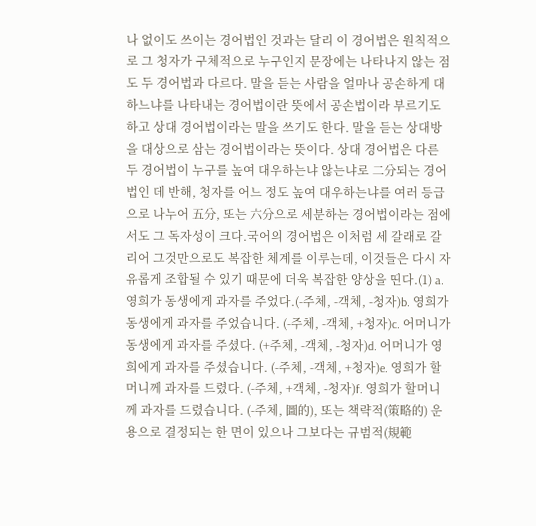나 없이도 쓰이는 경어법인 것과는 달리 이 경어법은 원칙적으로 그 청자가 구체적으로 누구인지 문장에는 나타나지 않는 점도 두 경어법과 다르다. 말을 듣는 사람을 얼마나 공손하게 대하느냐를 나타내는 경어법이란 뜻에서 공손법이라 부르기도 하고 상대 경어법이라는 말을 쓰기도 한다. 말을 듣는 상대방을 대상으로 삼는 경어법이라는 뜻이다. 상대 경어법은 다른 두 경어법이 누구를 높여 대우하는냐 않는냐로 二分되는 경어법인 데 반해, 청자를 어느 정도 높여 대우하는냐를 여러 등급으로 나누어 五分, 또는 六分으로 세분하는 경어법이라는 점에서도 그 독자성이 크다.국어의 경어법은 이처럼 세 갈래로 갈리어 그것만으로도 복잡한 체계를 이루는데, 이것들은 다시 자유롭게 조합될 수 있기 때문에 더욱 복잡한 양상을 띤다.(1) a. 영희가 동생에게 과자를 주었다.(-주체, -객체, -청자)b. 영희가 동생에게 과자를 주었습니다. (-주체, -객체, +청자)c. 어머니가 동생에게 과자를 주셨다. (+주체, -객체, -청자)d. 어머니가 영희에게 과자를 주셨습니다. (-주체, -객체, +청자)e. 영희가 할머니께 과자를 드렸다. (-주체, +객체, -청자)f. 영희가 할머니께 과자를 드렸습니다. (-주체, 圖的), 또는 책략적(策略的) 운용으로 결정되는 한 면이 있으나 그보다는 규범적(規範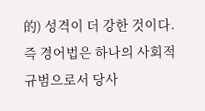的) 성격이 더 강한 것이다. 즉 경어법은 하나의 사회적 규범으로서 당사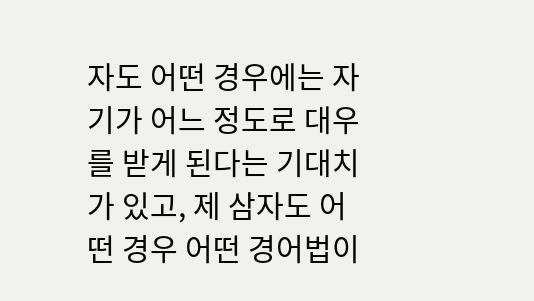자도 어떤 경우에는 자기가 어느 정도로 대우를 받게 된다는 기대치가 있고, 제 삼자도 어떤 경우 어떤 경어법이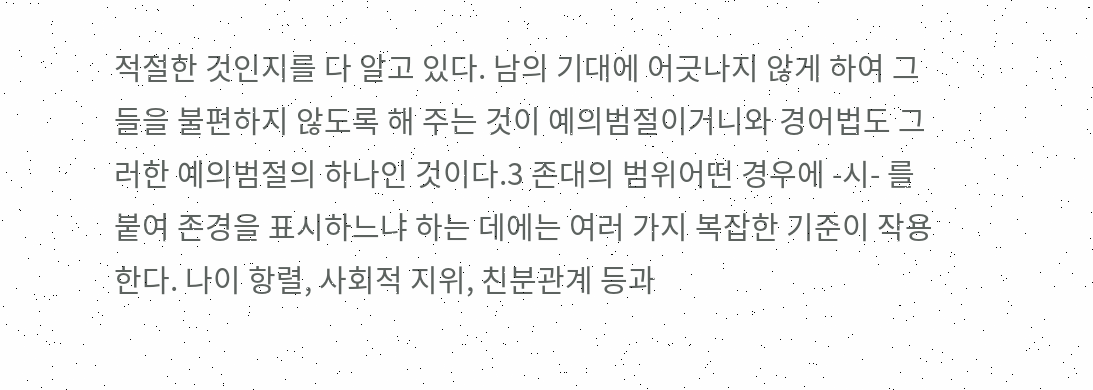적절한 것인지를 다 알고 있다. 남의 기대에 어긋나지 않게 하여 그들을 불편하지 않도록 해 주는 것이 예의범절이거니와 경어법도 그러한 예의범절의 하나인 것이다.3 존대의 범위어떤 경우에 -시- 를 붙여 존경을 표시하느냐 하는 데에는 여러 가지 복잡한 기준이 작용한다. 나이 항렬, 사회적 지위, 친분관계 등과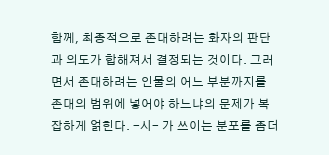함께, 최종적으로 존대하려는 화자의 판단과 의도가 합해져서 결정되는 것이다. 그러면서 존대하려는 인물의 어느 부분까지를 존대의 범위에 넣어야 하느냐의 문제가 복잡하게 얽힌다. -시- 가 쓰이는 분포를 좀더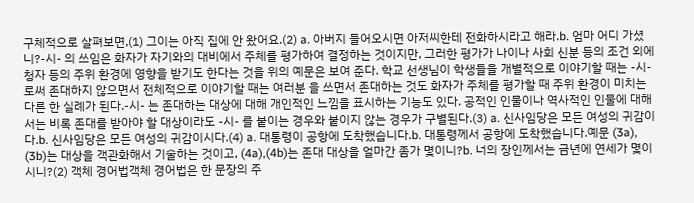구체적으로 살펴보면,(1) 그이는 아직 집에 안 왔어요.(2) a. 아버지 들어오시면 아저씨한테 전화하시라고 해라.b. 엄마 어디 가셨니?-시- 의 쓰임은 화자가 자기와의 대비에서 주체를 평가하여 결정하는 것이지만, 그러한 평가가 나이나 사회 신분 등의 조건 외에 청자 등의 주위 환경에 영향을 받기도 한다는 것을 위의 예문은 보여 준다. 학교 선생님이 학생들을 개별적으로 이야기할 때는 -시- 로써 존대하지 않으면서 전체적으로 이야기할 때는 여러분 을 쓰면서 존대하는 것도 화자가 주체를 평가할 때 주위 환경이 미치는 다른 한 실례가 된다.-시- 는 존대하는 대상에 대해 개인적인 느낌을 표시하는 기능도 있다. 공적인 인물이나 역사적인 인물에 대해서는 비록 존대를 받아야 할 대상이라도 -시- 를 붙이는 경우와 붙이지 않는 경우가 구별된다.(3) a. 신사임당은 모든 여성의 귀감이다.b. 신사임당은 모든 여성의 귀감이시다.(4) a. 대통령이 공항에 도착했습니다.b. 대통령께서 공항에 도착했습니다.예문 (3a), (3b)는 대상을 객관화해서 기술하는 것이고, (4a),(4b)는 존대 대상을 얼마간 좀가 몇이니?b. 너의 장인께서는 금년에 연세가 몇이시니?(2) 객체 경어법객체 경어법은 한 문장의 주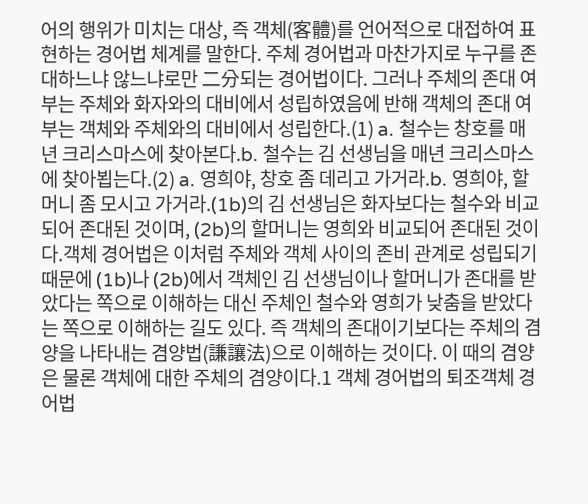어의 행위가 미치는 대상, 즉 객체(客體)를 언어적으로 대접하여 표현하는 경어법 체계를 말한다. 주체 경어법과 마찬가지로 누구를 존대하느냐 않느냐로만 二分되는 경어법이다. 그러나 주체의 존대 여부는 주체와 화자와의 대비에서 성립하였음에 반해 객체의 존대 여부는 객체와 주체와의 대비에서 성립한다.(1) a. 철수는 창호를 매년 크리스마스에 찾아본다.b. 철수는 김 선생님을 매년 크리스마스에 찾아뵙는다.(2) a. 영희야, 창호 좀 데리고 가거라.b. 영희야, 할머니 좀 모시고 가거라.(1b)의 김 선생님은 화자보다는 철수와 비교되어 존대된 것이며, (2b)의 할머니는 영희와 비교되어 존대된 것이다.객체 경어법은 이처럼 주체와 객체 사이의 존비 관계로 성립되기 때문에 (1b)나 (2b)에서 객체인 김 선생님이나 할머니가 존대를 받았다는 쪽으로 이해하는 대신 주체인 철수와 영희가 낮춤을 받았다는 쪽으로 이해하는 길도 있다. 즉 객체의 존대이기보다는 주체의 겸양을 나타내는 겸양법(謙讓法)으로 이해하는 것이다. 이 때의 겸양은 물론 객체에 대한 주체의 겸양이다.1 객체 경어법의 퇴조객체 경어법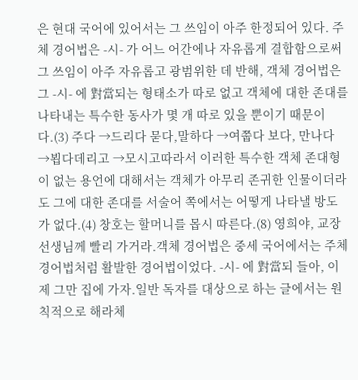은 현대 국어에 있어서는 그 쓰임이 아주 한정되어 있다. 주체 경어법은 -시- 가 어느 어간에나 자유롭게 결합함으로써 그 쓰임이 아주 자유롭고 광범위한 데 반해, 객체 경어법은 그 -시- 에 對當되는 형태소가 따로 없고 객체에 대한 존대를 나타내는 특수한 동사가 몇 개 따로 있을 뿐이기 때문이다.(3) 주다 →드리다 묻다,말하다 →여쭙다 보다, 만나다 →뵙다데리고 →모시고따라서 이러한 특수한 객체 존대형이 없는 용언에 대해서는 객체가 아무리 존귀한 인물이더라도 그에 대한 존대를 서술어 쪽에서는 어떻게 나타낼 방도가 없다.(4) 창호는 할머니를 몹시 따른다.(8) 영희야, 교장 선생님께 빨리 가거라.객체 경어법은 중세 국어에서는 주체 경어법처럼 활발한 경어법이었다. -시- 에 對當되 들아, 이제 그만 집에 가자.일반 독자를 대상으로 하는 글에서는 원칙적으로 해라체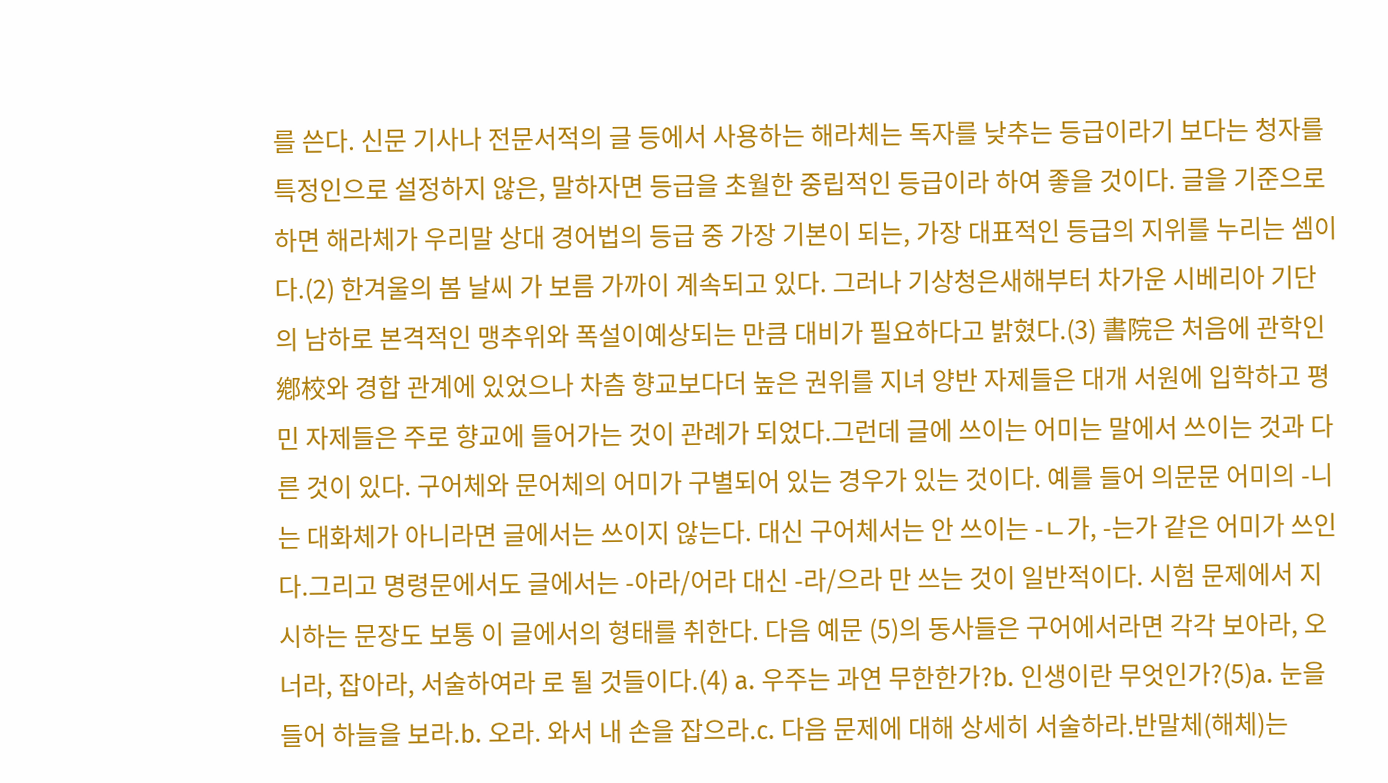를 쓴다. 신문 기사나 전문서적의 글 등에서 사용하는 해라체는 독자를 낮추는 등급이라기 보다는 청자를 특정인으로 설정하지 않은, 말하자면 등급을 초월한 중립적인 등급이라 하여 좋을 것이다. 글을 기준으로 하면 해라체가 우리말 상대 경어법의 등급 중 가장 기본이 되는, 가장 대표적인 등급의 지위를 누리는 셈이다.(2) 한겨울의 봄 날씨 가 보름 가까이 계속되고 있다. 그러나 기상청은새해부터 차가운 시베리아 기단의 남하로 본격적인 맹추위와 폭설이예상되는 만큼 대비가 필요하다고 밝혔다.(3) 書院은 처음에 관학인 鄕校와 경합 관계에 있었으나 차츰 향교보다더 높은 권위를 지녀 양반 자제들은 대개 서원에 입학하고 평민 자제들은 주로 향교에 들어가는 것이 관례가 되었다.그런데 글에 쓰이는 어미는 말에서 쓰이는 것과 다른 것이 있다. 구어체와 문어체의 어미가 구별되어 있는 경우가 있는 것이다. 예를 들어 의문문 어미의 -니 는 대화체가 아니라면 글에서는 쓰이지 않는다. 대신 구어체서는 안 쓰이는 -ㄴ가, -는가 같은 어미가 쓰인다.그리고 명령문에서도 글에서는 -아라/어라 대신 -라/으라 만 쓰는 것이 일반적이다. 시험 문제에서 지시하는 문장도 보통 이 글에서의 형태를 취한다. 다음 예문 (5)의 동사들은 구어에서라면 각각 보아라, 오너라, 잡아라, 서술하여라 로 될 것들이다.(4) a. 우주는 과연 무한한가?b. 인생이란 무엇인가?(5)a. 눈을 들어 하늘을 보라.b. 오라. 와서 내 손을 잡으라.c. 다음 문제에 대해 상세히 서술하라.반말체(해체)는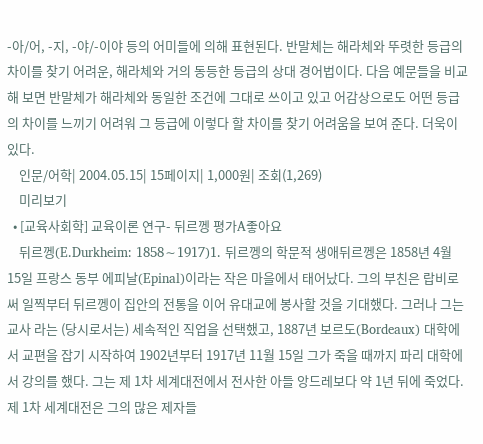-아/어, -지, -야/-이야 등의 어미들에 의해 표현된다. 반말체는 해라체와 뚜렷한 등급의 차이를 찾기 어려운, 해라체와 거의 동등한 등급의 상대 경어법이다. 다음 예문들을 비교해 보면 반말체가 해라체와 동일한 조건에 그대로 쓰이고 있고 어감상으로도 어떤 등급의 차이를 느끼기 어려워 그 등급에 이렇다 할 차이를 찾기 어려움을 보여 준다. 더욱이있다.
    인문/어학| 2004.05.15| 15페이지| 1,000원| 조회(1,269)
    미리보기
  • [교육사회학] 교육이론 연구- 뒤르껭 평가A좋아요
    뒤르껭(E.Durkheim: 1858∼1917)1. 뒤르껭의 학문적 생애뒤르껭은 1858년 4월 15일 프랑스 동부 에피날(Epinal)이라는 작은 마을에서 태어났다. 그의 부친은 랍비로써 일찍부터 뒤르껭이 집안의 전통을 이어 유대교에 봉사할 것을 기대했다. 그러나 그는 교사 라는 (당시로서는) 세속적인 직업을 선택했고, 1887년 보르도(Bordeaux) 대학에서 교편을 잡기 시작하여 1902년부터 1917년 11월 15일 그가 죽을 때까지 파리 대학에서 강의를 했다. 그는 제 1차 세계대전에서 전사한 아들 앙드레보다 약 1년 뒤에 죽었다. 제 1차 세계대전은 그의 많은 제자들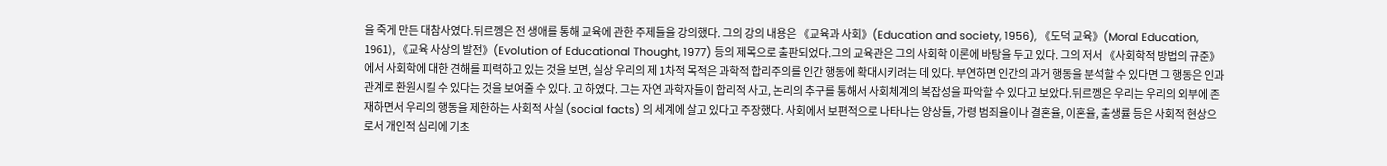을 죽게 만든 대참사였다.뒤르껭은 전 생애를 통해 교육에 관한 주제들을 강의했다. 그의 강의 내용은 《교육과 사회》(Education and society, 1956), 《도덕 교육》(Moral Education, 1961), 《교육 사상의 발전》(Evolution of Educational Thought, 1977) 등의 제목으로 출판되었다.그의 교육관은 그의 사회학 이론에 바탕을 두고 있다. 그의 저서 《사회학적 방법의 규준》에서 사회학에 대한 견해를 피력하고 있는 것을 보면, 실상 우리의 제 1차적 목적은 과학적 합리주의를 인간 행동에 확대시키려는 데 있다. 부연하면 인간의 과거 행동을 분석할 수 있다면 그 행동은 인과 관계로 환원시킬 수 있다는 것을 보여줄 수 있다. 고 하였다. 그는 자연 과학자들이 합리적 사고, 논리의 추구를 통해서 사회체계의 복잡성을 파악할 수 있다고 보았다.뒤르껭은 우리는 우리의 외부에 존재하면서 우리의 행동을 제한하는 사회적 사실 (social facts) 의 세계에 살고 있다고 주장했다. 사회에서 보편적으로 나타나는 양상들, 가령 범죄율이나 결혼율, 이혼율, 출생률 등은 사회적 현상으로서 개인적 심리에 기초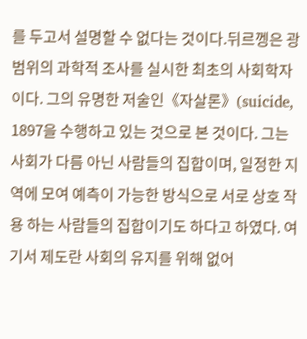를 두고서 설명할 수 없다는 것이다.뒤르껭은 광범위의 과학적 조사를 실시한 최초의 사회학자이다. 그의 유명한 저술인《자살론》(suicide, 1897을 수행하고 있는 것으로 본 것이다. 그는 사회가 다름 아닌 사람들의 집합이며, 일정한 지역에 모여 예측이 가능한 방식으로 서로 상호 작용 하는 사람들의 집합이기도 하다고 하였다. 여기서 제도란 사회의 유지를 위해 없어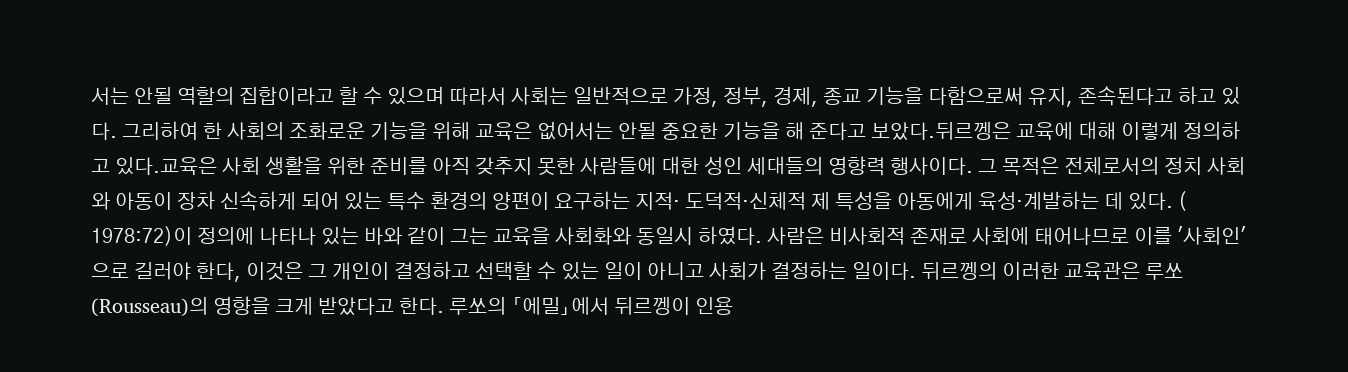서는 안될 역할의 집합이라고 할 수 있으며 따라서 사회는 일반적으로 가정, 정부, 경제, 종교 기능을 다함으로써 유지, 존속된다고 하고 있다. 그리하여 한 사회의 조화로운 기능을 위해 교육은 없어서는 안될 중요한 기능을 해 준다고 보았다.뒤르껭은 교육에 대해 이렇게 정의하고 있다.교육은 사회 생활을 위한 준비를 아직 갖추지 못한 사람들에 대한 성인 세대들의 영향력 행사이다. 그 목적은 전체로서의 정치 사회와 아동이 장차 신속하게 되어 있는 특수 환경의 양편이 요구하는 지적· 도덕적·신체적 제 특성을 아동에게 육성·계발하는 데 있다. ( 1978:72)이 정의에 나타나 있는 바와 같이 그는 교육을 사회화와 동일시 하였다. 사람은 비사회적 존재로 사회에 태어나므로 이를 '사회인'으로 길러야 한다, 이것은 그 개인이 결정하고 선택할 수 있는 일이 아니고 사회가 결정하는 일이다. 뒤르껭의 이러한 교육관은 루쏘(Rousseau)의 영향을 크게 받았다고 한다. 루쏘의 「에밀」에서 뒤르껭이 인용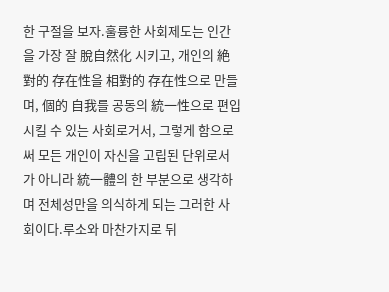한 구절을 보자.훌륭한 사회제도는 인간을 가장 잘 脫自然化 시키고, 개인의 絶對的 存在性을 相對的 存在性으로 만들며, 個的 自我를 공동의 統一性으로 편입시킬 수 있는 사회로거서, 그렇게 함으로써 모든 개인이 자신을 고립된 단위로서가 아니라 統一體의 한 부분으로 생각하며 전체성만을 의식하게 되는 그러한 사회이다.루소와 마찬가지로 뒤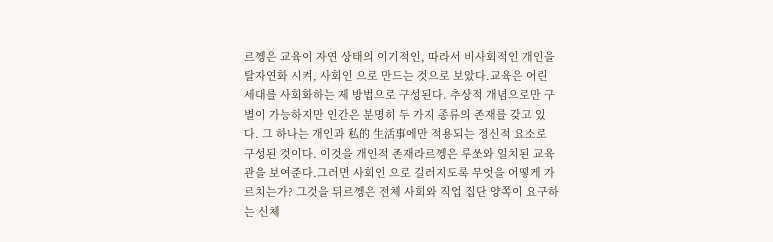르껭은 교육이 자연 상태의 이기적인, 따라서 비사회적인 개인을 탈자연화 시켜, 사회인 으로 만드는 것으로 보았다.교육은 어린 세대를 사회화하는 제 방법으로 구성된다. 추상적 개념으로만 구별이 가능하지만 인간은 분명히 두 가지 종류의 존재를 갖고 있다. 그 하나는 개인과 私的 生活事에만 적용되는 정신적 요소로 구성된 것이다. 이것을 개인적 존재라르껭은 루쏘와 일치된 교육관을 보여준다.그러면 사회인 으로 길러지도록 무엇을 어떻게 가르치는가? 그것을 뒤르껭은 전체 사회와 직업 집단 양쪽이 요구하는 신체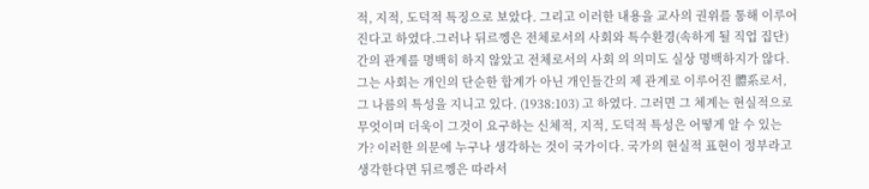적, 지적, 도덕적 특징으로 보았다. 그리고 이러한 내용을 교사의 권위를 통해 이루어진다고 하였다.그러나 뒤르껭은 전체로서의 사회와 특수환경(속하게 될 직업 집단) 간의 관계를 명백히 하지 않았고 전체로서의 사회 의 의미도 실상 명백하지가 않다. 그는 사회는 개인의 단순한 합계가 아닌 개인들간의 제 관계로 이루어진 體系로서, 그 나름의 특성을 지니고 있다. (1938:103) 고 하였다. 그러면 그 체계는 현실적으로 무엇이며 더욱이 그것이 요구하는 신체적, 지적, 도덕적 특성은 어떻게 알 수 있는가? 이러한 의문에 누구나 생각하는 것이 국가이다. 국가의 현실적 표현이 정부라고 생각한다면 뒤르껭은 따라서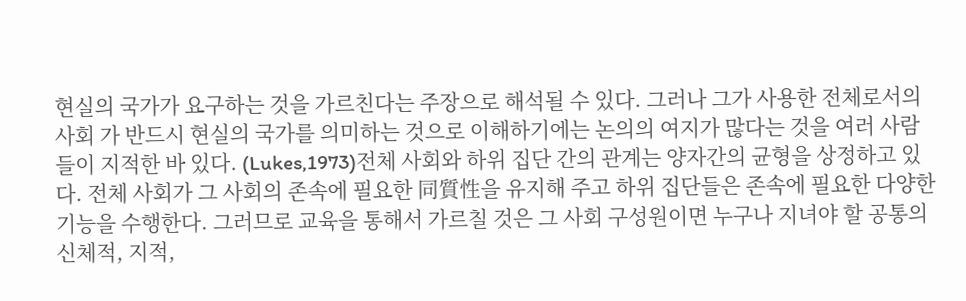현실의 국가가 요구하는 것을 가르친다는 주장으로 해석될 수 있다. 그러나 그가 사용한 전체로서의 사회 가 반드시 현실의 국가를 의미하는 것으로 이해하기에는 논의의 여지가 많다는 것을 여러 사람들이 지적한 바 있다. (Lukes,1973)전체 사회와 하위 집단 간의 관계는 양자간의 균형을 상정하고 있다. 전체 사회가 그 사회의 존속에 필요한 同質性을 유지해 주고 하위 집단들은 존속에 필요한 다양한 기능을 수행한다. 그러므로 교육을 통해서 가르칠 것은 그 사회 구성원이면 누구나 지녀야 할 공통의 신체적, 지적,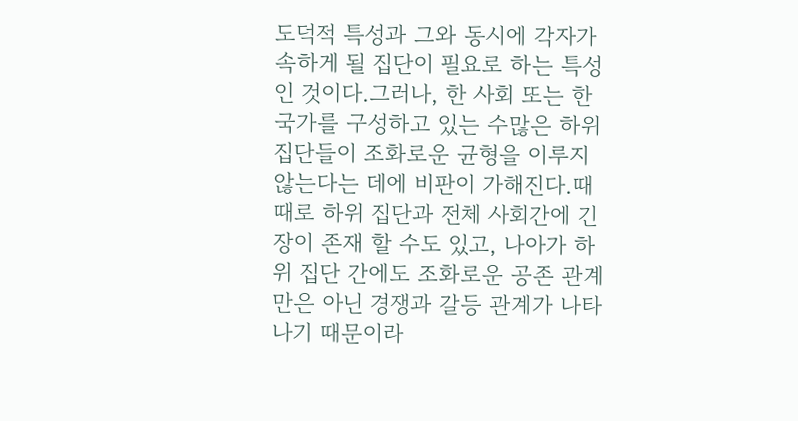도덕적 특성과 그와 동시에 각자가 속하게 될 집단이 필요로 하는 특성인 것이다.그러나, 한 사회 또는 한 국가를 구성하고 있는 수많은 하위 집단들이 조화로운 균형을 이루지 않는다는 데에 비판이 가해진다.때때로 하위 집단과 전체 사회간에 긴장이 존재 할 수도 있고, 나아가 하위 집단 간에도 조화로운 공존 관계만은 아닌 경쟁과 갈등 관계가 나타나기 때문이라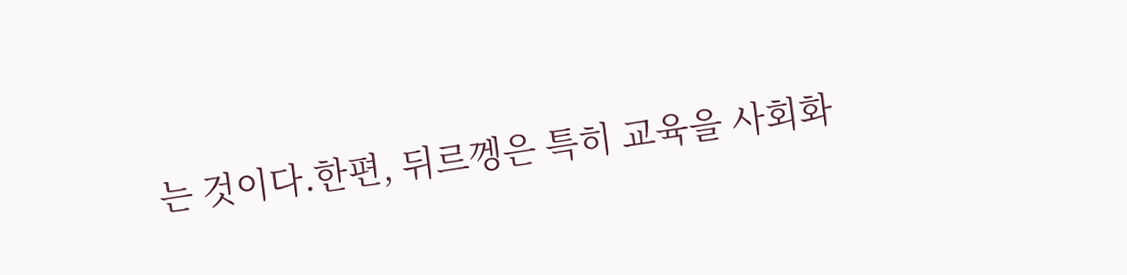는 것이다.한편, 뒤르껭은 특히 교육을 사회화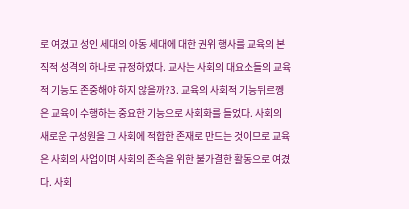로 여겼고 성인 세대의 아동 세대에 대한 권위 행사를 교육의 본직적 성격의 하나로 규정하였다. 교사는 사회의 대요소들의 교육적 기능도 존중해야 하지 않을까?3. 교육의 사회적 기능뒤르껭은 교육이 수행하는 중요한 기능으로 사회화를 들었다. 사회의 새로운 구성원을 그 사회에 적합한 존재로 만드는 것이므로 교육은 사회의 사업이며 사회의 존속을 위한 불가결한 활동으로 여겼다. 사회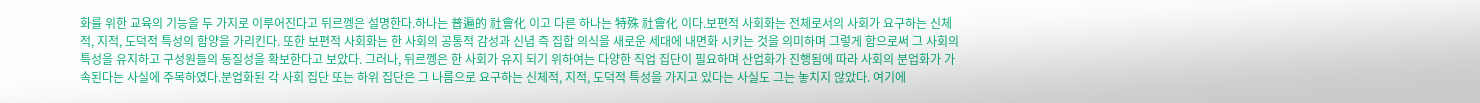화를 위한 교육의 기능을 두 가지로 이루어진다고 뒤르껭은 설명한다.하나는 普遍的 社會化 이고 다른 하나는 特殊 社會化 이다.보편적 사회화는 전체로서의 사회가 요구하는 신체적, 지적, 도덕적 특성의 함양을 가리킨다. 또한 보편적 사회화는 한 사회의 공통적 감성과 신념 즉 집합 의식을 새로운 세대에 내면화 시키는 것을 의미하며 그렇게 함으로써 그 사회의 특성을 유지하고 구성원들의 동질성을 확보한다고 보았다. 그러나, 뒤르껭은 한 사회가 유지 되기 위하여는 다양한 직업 집단이 필요하며 산업화가 진행됨에 따라 사회의 분업화가 가속된다는 사실에 주목하였다.분업화된 각 사회 집단 또는 하위 집단은 그 나름으로 요구하는 신체적, 지적, 도덕적 특성을 가지고 있다는 사실도 그는 놓치지 않았다. 여기에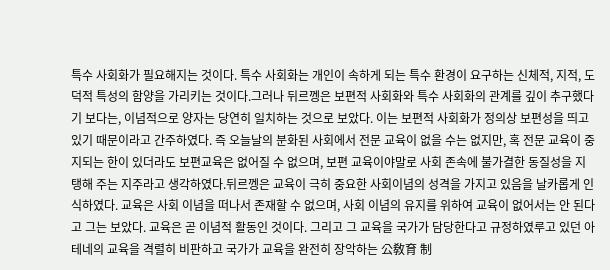특수 사회화가 필요해지는 것이다. 특수 사회화는 개인이 속하게 되는 특수 환경이 요구하는 신체적, 지적, 도덕적 특성의 함양을 가리키는 것이다.그러나 뒤르껭은 보편적 사회화와 특수 사회화의 관계를 깊이 추구했다기 보다는, 이념적으로 양자는 당연히 일치하는 것으로 보았다. 이는 보편적 사회화가 정의상 보편성을 띄고 있기 때문이라고 간주하였다. 즉 오늘날의 분화된 사회에서 전문 교육이 없을 수는 없지만, 혹 전문 교육이 중지되는 한이 있더라도 보편교육은 없어질 수 없으며, 보편 교육이야말로 사회 존속에 불가결한 동질성을 지탱해 주는 지주라고 생각하였다.뒤르껭은 교육이 극히 중요한 사회이념의 성격을 가지고 있음을 날카롭게 인식하였다. 교육은 사회 이념을 떠나서 존재할 수 없으며, 사회 이념의 유지를 위하여 교육이 없어서는 안 된다고 그는 보았다. 교육은 곧 이념적 활동인 것이다. 그리고 그 교육을 국가가 담당한다고 규정하였루고 있던 아테네의 교육을 격렬히 비판하고 국가가 교육을 완전히 장악하는 公敎育 制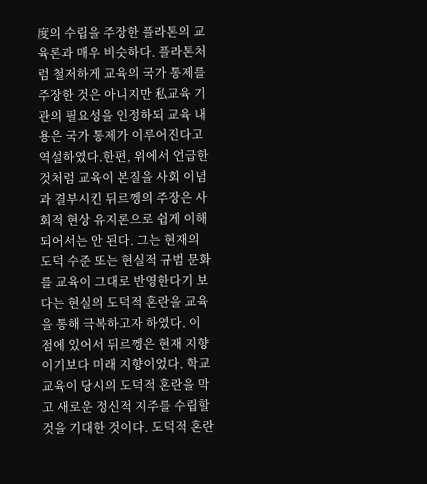度의 수립을 주장한 플라톤의 교육론과 매우 비슷하다. 플라톤처럼 철저하게 교육의 국가 통제를 주장한 것은 아니지만 私교육 기관의 필요성을 인정하되 교육 내용은 국가 통제가 이루어진다고 역설하였다.한편, 위에서 언급한 것처럼 교육이 본질을 사회 이념과 결부시킨 뒤르껭의 주장은 사회적 현상 유지론으로 쉽게 이해 되어서는 안 된다. 그는 현재의 도덕 수준 또는 현실적 규범 문화를 교육이 그대로 반영한다기 보다는 현실의 도덕적 혼란을 교육을 통해 극복하고자 하였다. 이 점에 있어서 뒤르껭은 현재 지향이기보다 미래 지향이었다. 학교 교육이 당시의 도덕적 혼란을 막고 새로운 정신적 지주를 수립할 것을 기대한 것이다. 도덕적 혼란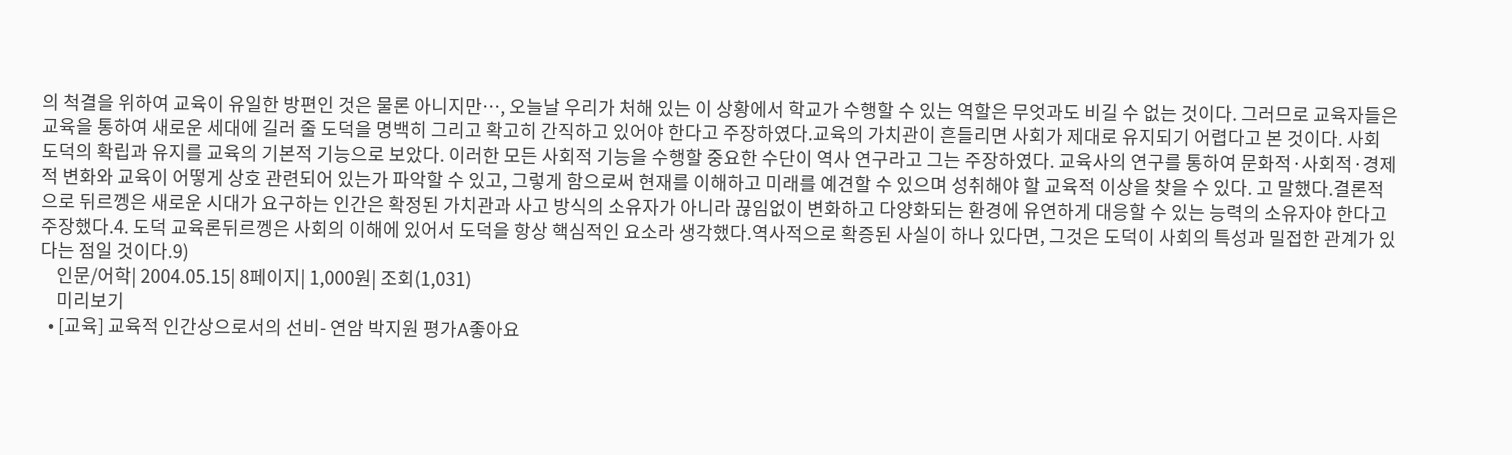의 척결을 위하여 교육이 유일한 방편인 것은 물론 아니지만…, 오늘날 우리가 처해 있는 이 상황에서 학교가 수행할 수 있는 역할은 무엇과도 비길 수 없는 것이다. 그러므로 교육자들은 교육을 통하여 새로운 세대에 길러 줄 도덕을 명백히 그리고 확고히 간직하고 있어야 한다고 주장하였다.교육의 가치관이 흔들리면 사회가 제대로 유지되기 어렵다고 본 것이다. 사회 도덕의 확립과 유지를 교육의 기본적 기능으로 보았다. 이러한 모든 사회적 기능을 수행할 중요한 수단이 역사 연구라고 그는 주장하였다. 교육사의 연구를 통하여 문화적·사회적·경제적 변화와 교육이 어떻게 상호 관련되어 있는가 파악할 수 있고, 그렇게 함으로써 현재를 이해하고 미래를 예견할 수 있으며 성취해야 할 교육적 이상을 찾을 수 있다. 고 말했다.결론적으로 뒤르껭은 새로운 시대가 요구하는 인간은 확정된 가치관과 사고 방식의 소유자가 아니라 끊임없이 변화하고 다양화되는 환경에 유연하게 대응할 수 있는 능력의 소유자야 한다고 주장했다.4. 도덕 교육론뒤르껭은 사회의 이해에 있어서 도덕을 항상 핵심적인 요소라 생각했다.역사적으로 확증된 사실이 하나 있다면, 그것은 도덕이 사회의 특성과 밀접한 관계가 있다는 점일 것이다.9)
    인문/어학| 2004.05.15| 8페이지| 1,000원| 조회(1,031)
    미리보기
  • [교육] 교육적 인간상으로서의 선비- 연암 박지원 평가A좋아요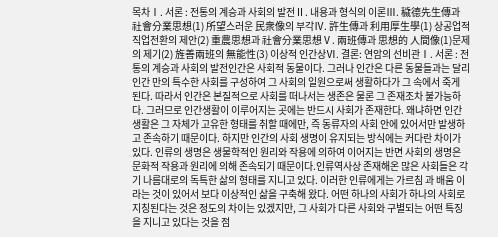목차Ⅰ. 서론 : 전통의 계승과 사회의 발전Ⅱ. 내용과 형식의 이론Ⅲ. 穢德先生傳과 社會分業思想(1) 所望스러운 民衆像의 부각Ⅳ. 許生傳과 利用厚生學(1) 상공업적 직업전환의 제안(2) 重農思想과 社會分業思想Ⅴ. 兩班傳과 思想的 人間像(1)문제의 제기(2) 旌善兩班의 無能性(3) 이상적 인간상Ⅵ. 결론: 연암의 선비관Ⅰ. 서론 : 전통의 계승과 사회의 발전인간은 사회적 동물이다. 그러나 인간은 다른 동물들과는 달리 인간 만의 특수한 사회를 구성하여 그 사회의 일원으로써 생활하다가 그 속에서 죽게 된다. 따라서 인간은 본질적으로 사회를 떠나서는 생존은 물론 그 존재조차 불가능하다. 그러므로 인간생활이 이루어지는 곳에는 반드시 사회가 존재한다. 왜냐하면 인간생활은 그 자체가 고유한 형태를 취할 때에만, 즉 동류자의 사회 안에 있어서만 발생하고 존속하기 때문이다. 하지만 인간의 사회 생명이 유지되는 방식에는 커다란 차이가 있다. 인류의 생명은 생물학적인 원리와 작용에 의하여 이어지는 반면 사회의 생명은 문화적 작용과 원리에 의해 존속되기 때문이다.인류역사상 존재해온 많은 사회들은 각기 나름대로의 독특한 삶의 형태를 지니고 있다. 이러한 인류에게는 가르침 과 배움 이라는 것이 있어서 보다 이상적인 삶을 구축해 왔다. 어떤 하나의 사회가 하나의 사회로 지칭된다는 것은 정도의 차이는 있겠지만, 그 사회가 다른 사회와 구별되는 어떤 특징을 지니고 있다는 것을 점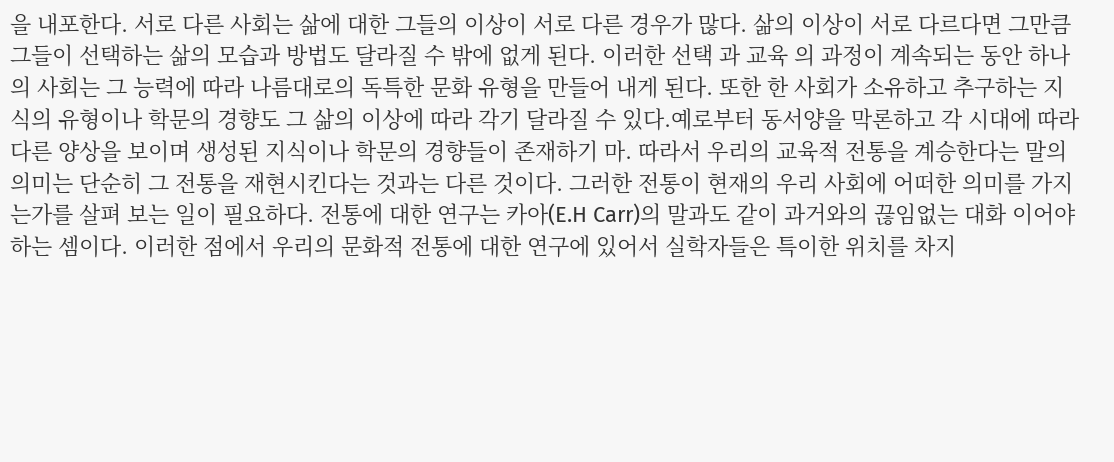을 내포한다. 서로 다른 사회는 삶에 대한 그들의 이상이 서로 다른 경우가 많다. 삶의 이상이 서로 다르다면 그만큼 그들이 선택하는 삶의 모습과 방법도 달라질 수 밖에 없게 된다. 이러한 선택 과 교육 의 과정이 계속되는 동안 하나의 사회는 그 능력에 따라 나름대로의 독특한 문화 유형을 만들어 내게 된다. 또한 한 사회가 소유하고 추구하는 지식의 유형이나 학문의 경향도 그 삶의 이상에 따라 각기 달라질 수 있다.예로부터 동서양을 막론하고 각 시대에 따라 다른 양상을 보이며 생성된 지식이나 학문의 경향들이 존재하기 마. 따라서 우리의 교육적 전통을 계승한다는 말의 의미는 단순히 그 전통을 재현시킨다는 것과는 다른 것이다. 그러한 전통이 현재의 우리 사회에 어떠한 의미를 가지는가를 살펴 보는 일이 필요하다. 전통에 대한 연구는 카아(E.H Carr)의 말과도 같이 과거와의 끊임없는 대화 이어야 하는 셈이다. 이러한 점에서 우리의 문화적 전통에 대한 연구에 있어서 실학자들은 특이한 위치를 차지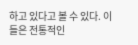하고 있다고 볼 수 있다. 이들은 전통적인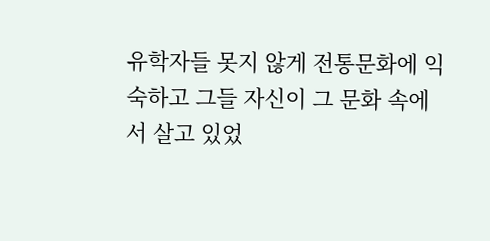유학자들 못지 않게 전통문화에 익숙하고 그들 자신이 그 문화 속에서 살고 있었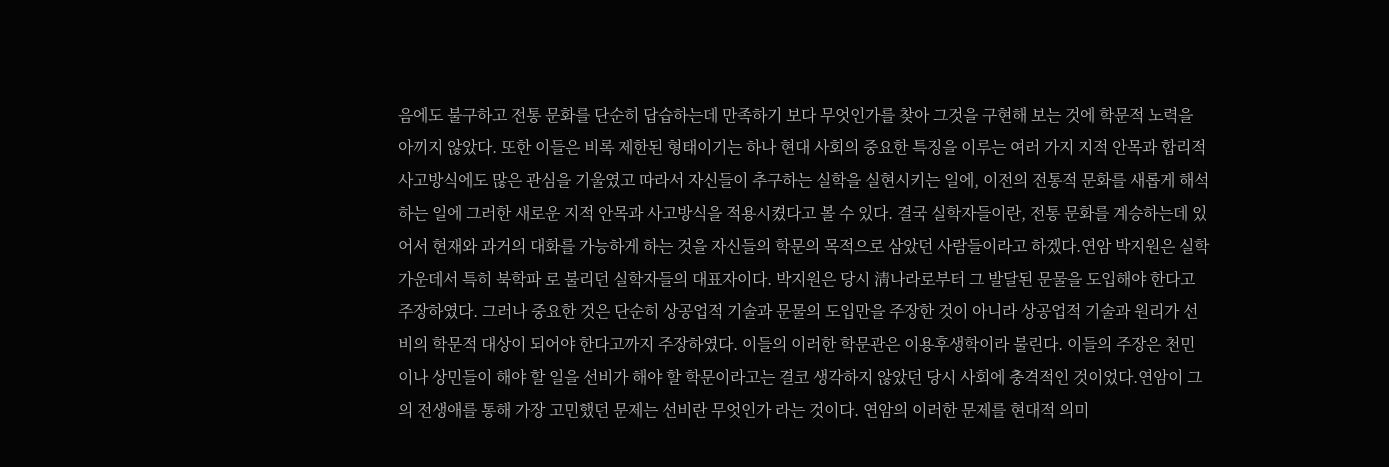음에도 불구하고 전통 문화를 단순히 답습하는데 만족하기 보다 무엇인가를 찾아 그것을 구현해 보는 것에 학문적 노력을 아끼지 않았다. 또한 이들은 비록 제한된 형태이기는 하나 현대 사회의 중요한 특징을 이루는 여러 가지 지적 안목과 합리적 사고방식에도 많은 관심을 기울였고 따라서 자신들이 추구하는 실학을 실현시키는 일에, 이전의 전통적 문화를 새롭게 해석하는 일에 그러한 새로운 지적 안목과 사고방식을 적용시켰다고 볼 수 있다. 결국 실학자들이란, 전통 문화를 계승하는데 있어서 현재와 과거의 대화를 가능하게 하는 것을 자신들의 학문의 목적으로 삼았던 사람들이라고 하겠다.연암 박지원은 실학 가운데서 특히 북학파 로 불리던 실학자들의 대표자이다. 박지원은 당시 淸나라로부터 그 발달된 문물을 도입해야 한다고 주장하였다. 그러나 중요한 것은 단순히 상공업적 기술과 문물의 도입만을 주장한 것이 아니라 상공업적 기술과 원리가 선비의 학문적 대상이 되어야 한다고까지 주장하였다. 이들의 이러한 학문관은 이용후생학이라 불린다. 이들의 주장은 천민이나 상민들이 해야 할 일을 선비가 해야 할 학문이라고는 결코 생각하지 않았던 당시 사회에 충격적인 것이었다.연암이 그의 전생애를 통해 가장 고민했던 문제는 선비란 무엇인가 라는 것이다. 연암의 이러한 문제를 현대적 의미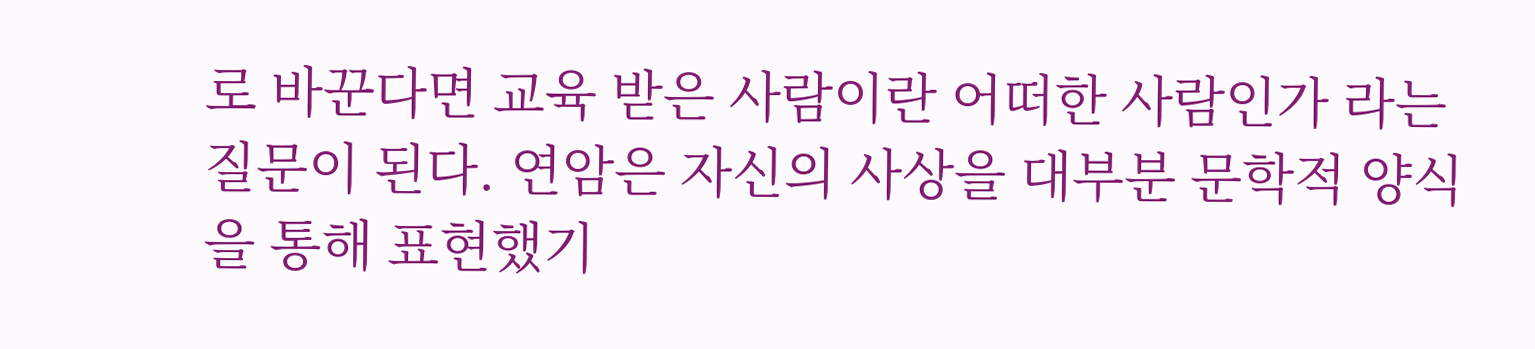로 바꾼다면 교육 받은 사람이란 어떠한 사람인가 라는 질문이 된다. 연암은 자신의 사상을 대부분 문학적 양식을 통해 표현했기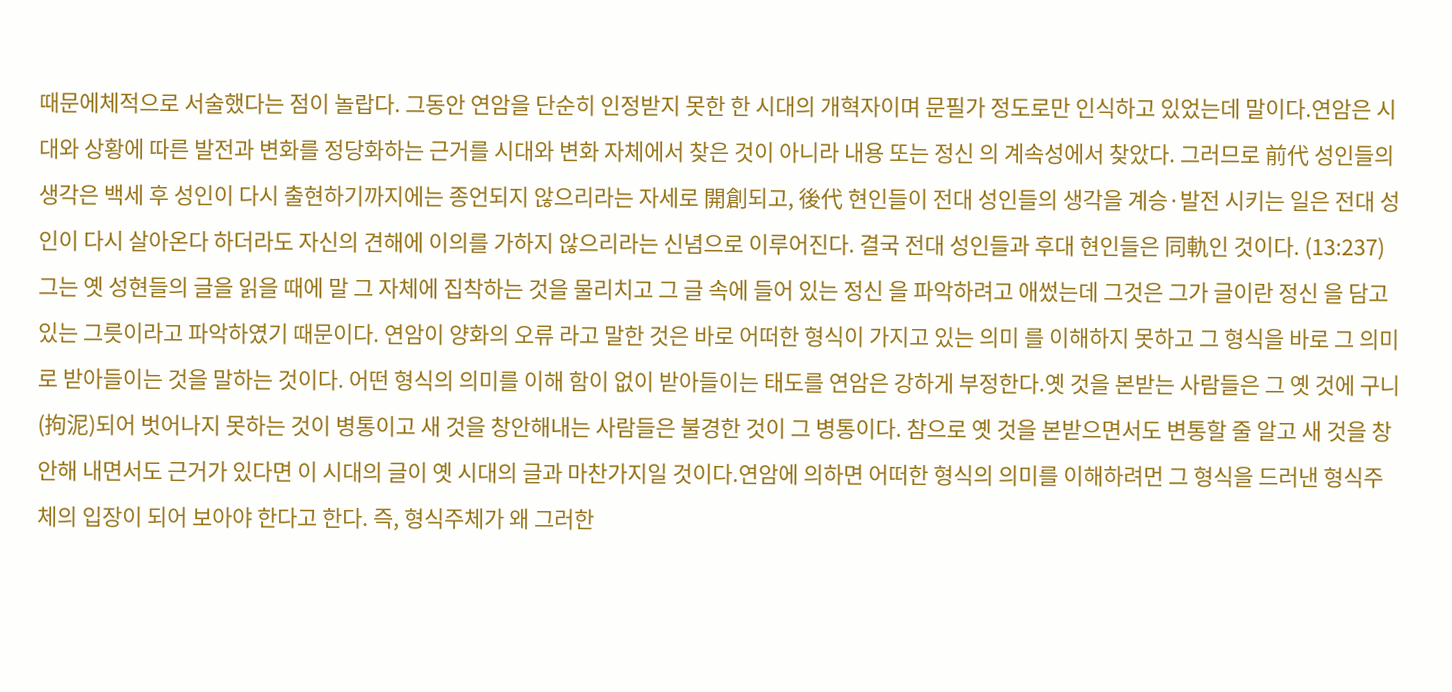때문에체적으로 서술했다는 점이 놀랍다. 그동안 연암을 단순히 인정받지 못한 한 시대의 개혁자이며 문필가 정도로만 인식하고 있었는데 말이다.연암은 시대와 상황에 따른 발전과 변화를 정당화하는 근거를 시대와 변화 자체에서 찾은 것이 아니라 내용 또는 정신 의 계속성에서 찾았다. 그러므로 前代 성인들의 생각은 백세 후 성인이 다시 출현하기까지에는 종언되지 않으리라는 자세로 開創되고, 後代 현인들이 전대 성인들의 생각을 계승·발전 시키는 일은 전대 성인이 다시 살아온다 하더라도 자신의 견해에 이의를 가하지 않으리라는 신념으로 이루어진다. 결국 전대 성인들과 후대 현인들은 同軌인 것이다. (13:237)그는 옛 성현들의 글을 읽을 때에 말 그 자체에 집착하는 것을 물리치고 그 글 속에 들어 있는 정신 을 파악하려고 애썼는데 그것은 그가 글이란 정신 을 담고 있는 그릇이라고 파악하였기 때문이다. 연암이 양화의 오류 라고 말한 것은 바로 어떠한 형식이 가지고 있는 의미 를 이해하지 못하고 그 형식을 바로 그 의미로 받아들이는 것을 말하는 것이다. 어떤 형식의 의미를 이해 함이 없이 받아들이는 태도를 연암은 강하게 부정한다.옛 것을 본받는 사람들은 그 옛 것에 구니(拘泥)되어 벗어나지 못하는 것이 병통이고 새 것을 창안해내는 사람들은 불경한 것이 그 병통이다. 참으로 옛 것을 본받으면서도 변통할 줄 알고 새 것을 창안해 내면서도 근거가 있다면 이 시대의 글이 옛 시대의 글과 마찬가지일 것이다.연암에 의하면 어떠한 형식의 의미를 이해하려먼 그 형식을 드러낸 형식주체의 입장이 되어 보아야 한다고 한다. 즉, 형식주체가 왜 그러한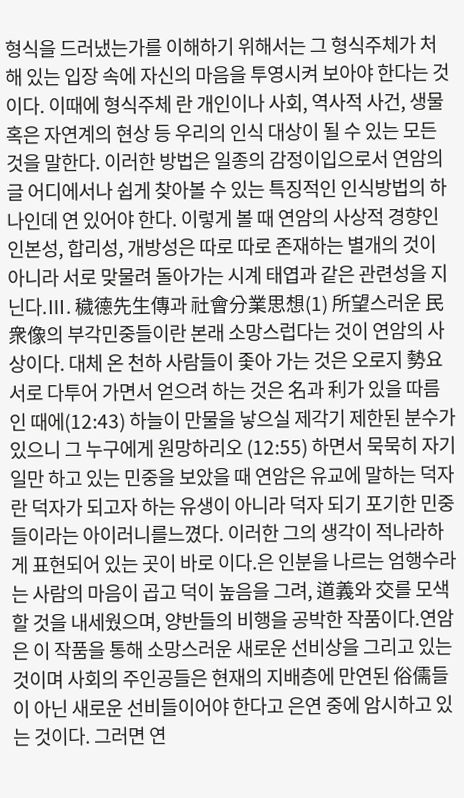형식을 드러냈는가를 이해하기 위해서는 그 형식주체가 처해 있는 입장 속에 자신의 마음을 투영시켜 보아야 한다는 것이다. 이때에 형식주체 란 개인이나 사회, 역사적 사건, 생물 혹은 자연계의 현상 등 우리의 인식 대상이 될 수 있는 모든 것을 말한다. 이러한 방법은 일종의 감정이입으로서 연암의 글 어디에서나 쉽게 찾아볼 수 있는 특징적인 인식방법의 하나인데 연 있어야 한다. 이렇게 볼 때 연암의 사상적 경향인 인본성, 합리성, 개방성은 따로 따로 존재하는 별개의 것이 아니라 서로 맞물려 돌아가는 시계 태엽과 같은 관련성을 지닌다.Ⅲ. 穢德先生傳과 社會分業思想(1) 所望스러운 民衆像의 부각민중들이란 본래 소망스럽다는 것이 연암의 사상이다. 대체 온 천하 사람들이 좇아 가는 것은 오로지 勢요 서로 다투어 가면서 얻으려 하는 것은 名과 利가 있을 따름 인 때에(12:43) 하늘이 만물을 낳으실 제각기 제한된 분수가 있으니 그 누구에게 원망하리오 (12:55) 하면서 묵묵히 자기 일만 하고 있는 민중을 보았을 때 연암은 유교에 말하는 덕자란 덕자가 되고자 하는 유생이 아니라 덕자 되기 포기한 민중들이라는 아이러니를느꼈다. 이러한 그의 생각이 적나라하게 표현되어 있는 곳이 바로 이다.은 인분을 나르는 엄행수라는 사람의 마음이 곱고 덕이 높음을 그려, 道義와 交를 모색할 것을 내세웠으며, 양반들의 비행을 공박한 작품이다.연암은 이 작품을 통해 소망스러운 새로운 선비상을 그리고 있는 것이며 사회의 주인공들은 현재의 지배층에 만연된 俗儒들이 아닌 새로운 선비들이어야 한다고 은연 중에 암시하고 있는 것이다. 그러면 연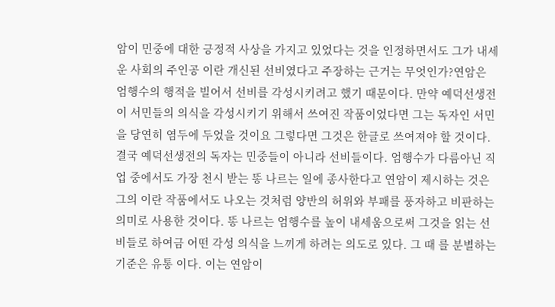암이 민중에 대한 긍정적 사상을 가지고 있었다는 것을 인정하면서도 그가 내세운 사회의 주인공 이란 개신된 선비였다고 주장하는 근거는 무엇인가?연암은 엄행수의 행적을 빌어서 선비를 각성시키려고 했기 때문이다. 만약 예덕선생전 이 서민들의 의식을 각성시키기 위해서 쓰여진 작품이었다면 그는 독자인 서민을 당연히 염두에 두었을 것이요 그렇다면 그것은 한글로 쓰여져야 할 것이다. 결국 예덕선생전의 독자는 민중들이 아니라 선비들이다. 엄행수가 다름아닌 직업 중에서도 가장 천시 받는 똥 나르는 일에 종사한다고 연암이 제시하는 것은 그의 이란 작품에서도 나오는 것처럼 양반의 허위와 부패를 풍자하고 비판하는 의미로 사용한 것이다. 똥 나르는 엄행수를 높이 내세움으로써 그것을 읽는 선비들로 하여금 어떤 각성 의식을 느끼게 하려는 의도로 있다. 그 때 를 분별하는 기준은 유통 이다. 이는 연암이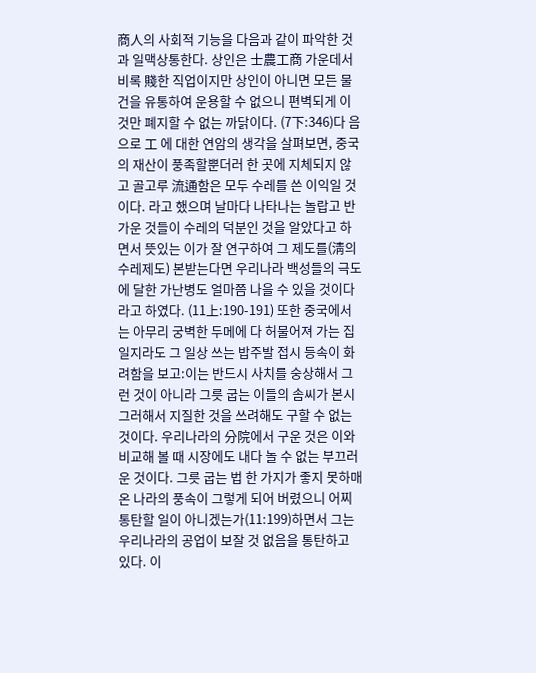商人의 사회적 기능을 다음과 같이 파악한 것과 일맥상통한다. 상인은 士農工商 가운데서 비록 賤한 직업이지만 상인이 아니면 모든 물건을 유통하여 운용할 수 없으니 편벽되게 이것만 폐지할 수 없는 까닭이다. (7下:346)다 음으로 工 에 대한 연암의 생각을 살펴보면, 중국의 재산이 풍족할뿐더러 한 곳에 지체되지 않고 골고루 流通함은 모두 수레를 쓴 이익일 것이다. 라고 했으며 날마다 나타나는 놀랍고 반가운 것들이 수레의 덕분인 것을 알았다고 하면서 뜻있는 이가 잘 연구하여 그 제도를(淸의 수레제도) 본받는다면 우리나라 백성들의 극도에 달한 가난병도 얼마쯤 나을 수 있을 것이다 라고 하였다. (11上:190-191) 또한 중국에서는 아무리 궁벽한 두메에 다 허물어져 가는 집 일지라도 그 일상 쓰는 밥주발 접시 등속이 화려함을 보고:이는 반드시 사치를 숭상해서 그런 것이 아니라 그릇 굽는 이들의 솜씨가 본시 그러해서 지질한 것을 쓰려해도 구할 수 없는 것이다. 우리나라의 分院에서 구운 것은 이와 비교해 볼 때 시장에도 내다 놀 수 없는 부끄러운 것이다. 그릇 굽는 법 한 가지가 좋지 못하매 온 나라의 풍속이 그렇게 되어 버렸으니 어찌 통탄할 일이 아니겠는가(11:199)하면서 그는 우리나라의 공업이 보잘 것 없음을 통탄하고 있다. 이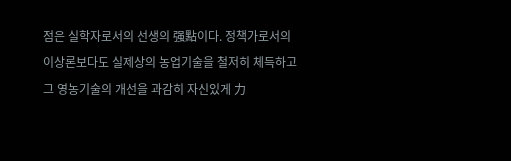점은 실학자로서의 선생의 强點이다. 정책가로서의 이상론보다도 실제상의 농업기술을 철저히 체득하고 그 영농기술의 개선을 과감히 자신있게 力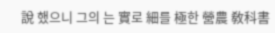說 했으니 그의 는 實로 細를 極한 營農 敎科書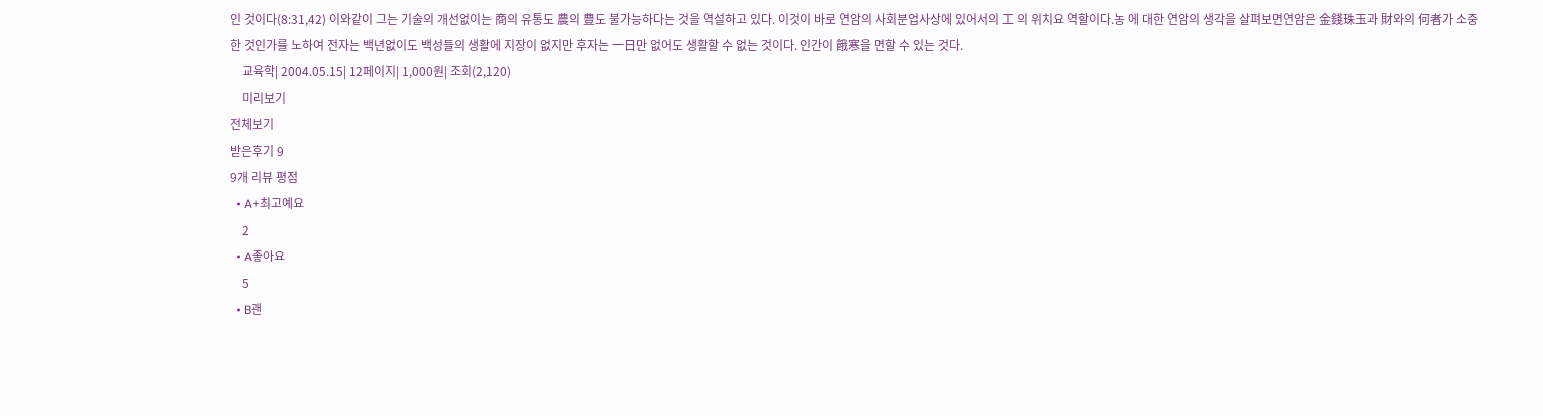인 것이다(8:31,42) 이와같이 그는 기술의 개선없이는 商의 유통도 農의 豊도 불가능하다는 것을 역설하고 있다. 이것이 바로 연암의 사회분업사상에 있어서의 工 의 위치요 역할이다.농 에 대한 연암의 생각을 살펴보면연암은 金錢珠玉과 財와의 何者가 소중한 것인가를 노하여 전자는 백년없이도 백성들의 생활에 지장이 없지만 후자는 一日만 없어도 생활할 수 없는 것이다. 인간이 餓寒을 면할 수 있는 것다.
    교육학| 2004.05.15| 12페이지| 1,000원| 조회(2,120)
    미리보기
전체보기
받은후기 9
9개 리뷰 평점
  • A+최고예요
    2
  • A좋아요
    5
  • B괜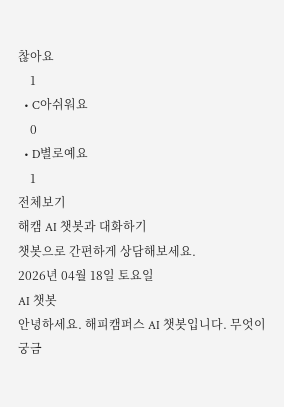찮아요
    1
  • C아쉬워요
    0
  • D별로예요
    1
전체보기
해캠 AI 챗봇과 대화하기
챗봇으로 간편하게 상담해보세요.
2026년 04월 18일 토요일
AI 챗봇
안녕하세요. 해피캠퍼스 AI 챗봇입니다. 무엇이 궁금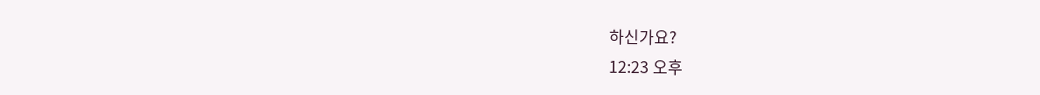하신가요?
12:23 오후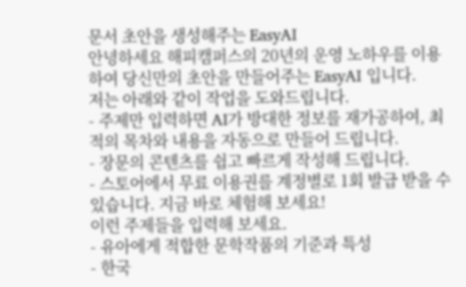문서 초안을 생성해주는 EasyAI
안녕하세요 해피캠퍼스의 20년의 운영 노하우를 이용하여 당신만의 초안을 만들어주는 EasyAI 입니다.
저는 아래와 같이 작업을 도와드립니다.
- 주제만 입력하면 AI가 방대한 정보를 재가공하여, 최적의 목차와 내용을 자동으로 만들어 드립니다.
- 장문의 콘텐츠를 쉽고 빠르게 작성해 드립니다.
- 스토어에서 무료 이용권를 계정별로 1회 발급 받을 수 있습니다. 지금 바로 체험해 보세요!
이런 주제들을 입력해 보세요.
- 유아에게 적합한 문학작품의 기준과 특성
- 한국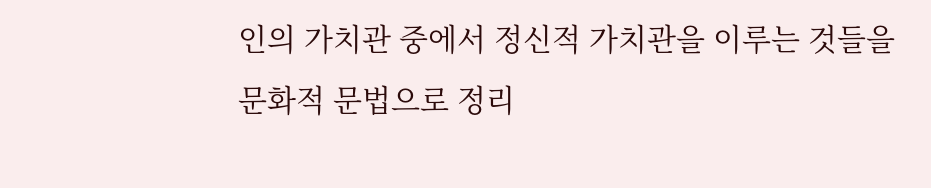인의 가치관 중에서 정신적 가치관을 이루는 것들을 문화적 문법으로 정리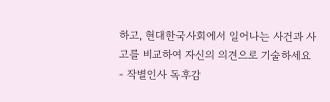하고, 현대한국사회에서 일어나는 사건과 사고를 비교하여 자신의 의견으로 기술하세요
- 작별인사 독후감